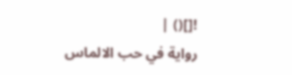![]() |
رواية في حب الالماس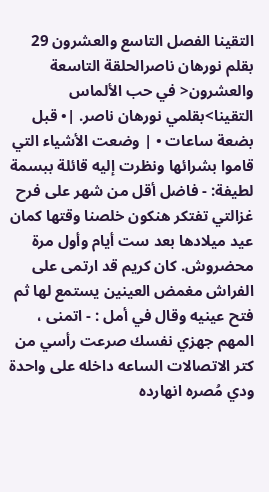التقينا الفصل التاسع والعشرون 29 بقلم نورهان ناصرالحلقة التاسعة والعشرون< في حب الألماس التقينا>بقلمي نورهان ناصر. |• قبل بضعة ساعات • | وضعت الأشياء التي قاموا بشرائها ونظرت إليه قائلة ببسمة لطيفة: - فاضل أقل من شهر على فرح غزالتي تفتكر هنكون خلصنا وقتها كمان عيد ميلادها بعد ست أيام وأول مرة محضروش. كان كريم قد ارتمى على الفراش مغمض العينين يستمع لها ثم فتح عينيه وقال في أمل : - اتمنى ، المهم جهزي نفسك صرعت رأسي من كتر الاتصالات الساعه داخله على واحدة ودي مُصره انهارده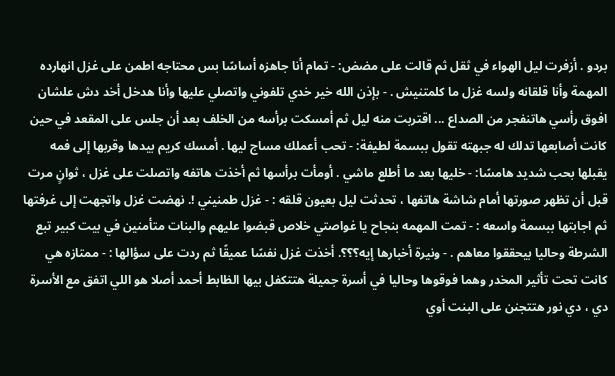بردو . أزفرت ليل الهواء في ثقل ثم قالت على مضض: - تمام أنا جاهزه أساسًا بس محتاجه اطمن على غزل انهارده المهمة وأنا قلقانه ولسه غزل ما كلمتنيش . - بإذن الله خير خدي تلفوني واتصلي عليها وأنا هدخل أخد دش علشان افوق رأسي هاتنفجر من الصداع ... اقتربت منه ليل ثم أمسكت برأسه من الخلف بعد أن جلس على المقعد في حين كانت أصابعها تدلك له جبهته تقول ببسمة لطيفة: - تحب أعملك مساج ليها . أمسك كريم بيدها وقربها إلى فمه يقبلها بحب شديد هامسًا: - خليها بعد ما أطلع ماشي . أومأت برأسها ثم أخذت هاتفه واتصلت على غزل ، ثوانٍ مرت قبل أن تظهر صورتها أمام شاشة هاتفها ، تحدثت ليل بعيون قلقه : - غزل طمنيني !. نهضت غزل واتجهت إلى غرفتها ثم اجابتها ببسمة واسعه : - تمت المهمه بنجاح يا غواصتي خلاص قبضوا عليهم والبنات متأمنين في بيت كبير تبع الشرطة وحاليا بيحققوا معاهم . - ونيرة أخبارها إيه؟؟؟. أخذت غزل نفسًا عميقًا ثم ردت على سؤالها : - ممتازه هي كانت تحت تأثير المخدر وهما فوقوها وحاليا في أسرة جميلة هتتكفل بيها الظابط أحمد أصلا هو اللي اتفق مع الأسرة دي ، دي نور هتتجنن على البنت أوي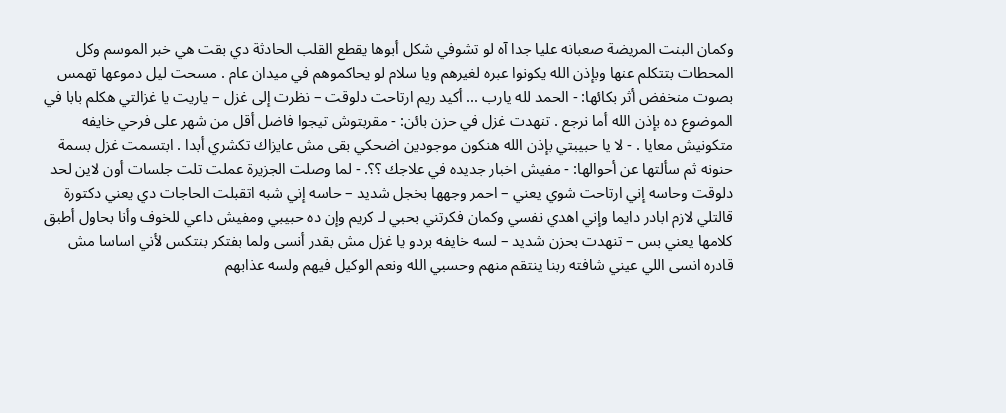وكمان البنت المريضة صعبانه عليا جدا آه لو تشوفي شكل أبوها يقطع القلب الحادثة دي بقت هي خبر الموسم وكل المحطات بتتكلم عنها وبإذن الله يكونوا عبره لغيرهم ويا سلام لو يحاكموهم في ميدان عام . مسحت ليل دموعها تهمس بصوت منخفض أثر بكائها: - الحمد لله يارب ... أكيد ريم ارتاحت دلوقت – نظرت إلى غزل – ياريت يا غزالتي هكلم بابا في الموضوع ده بإذن الله أما نرجع . تنهدت غزل في حزن بائن: - مقربتوش تيجوا فاضل أقل من شهر على فرحي خايفه متكونيش معايا . - لا يا حبيبتي بإذن الله هنكون موجودين اضحكي بقى مش عايزاك تكشري أبدا . ابتسمت غزل بسمة حنونه ثم سألتها عن أحوالها: - مفيش اخبار جديده في علاجك ؟؟. - لما وصلت الجزيرة عملت تلت جلسات أون لاين لحد دلوقت وحاسه إني ارتاحت شوي يعني – احمر وجهها بخجل شديد – حاسه إني شبه اتقبلت الحاجات دي يعني دكتورة قالتلي لازم ابادر دايما وإني اهدي نفسي وكمان فكرتني بحبي لـ كريم وإن ده حبيبي ومفيش داعي للخوف وأنا بحاول أطبق كلامها يعني بس – تنهدت بحزن شديد – لسه خايفه بردو يا غزل مش بقدر أنسى ولما بفتكر بنتكس لأني اساسا مش قادره انسى اللي عيني شافته ربنا ينتقم منهم وحسبي الله ونعم الوكيل فيهم ولسه عذابهم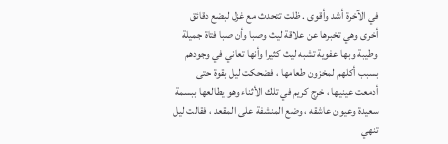في الآخرة أشد وأقوى . ظلت تتحدث مع غزل لبضع دقائق أخرى وهي تخبرها عن علاقة ليث وصبا وأن صبا فتاة جميلة وطيبة وبها عفوية تشبه ليث كثيرا وأنها تعاني في وجودهم بسبب أكلهم لمخزون طعامها ، فضحكت ليل بقوة حتى أدمعت عينيها ، خرج كريم في تلك الأثناء وهو يطالعها ببسمة سعيدة وعيون عاشقه ، وضع المنشفة على المقعد ، فقالت ليل تنهي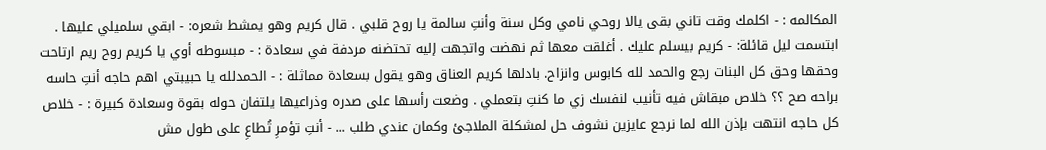المكالمه : - اكلمك وقت تاني بقى يالا روحي نامي وكل سنة وأنتِ سالمة يا روح قلبي . قال كريم وهو يمشط شعره: - ابقي سلميلي عليها . ابتسمت ليل قائلة: - كريم بيسلم عليك . أغلقت معها ثم نهضت واتجهت إليه تحتضنه مردفة في سعادة : - مبسوطه أوي يا كريم روح ريم ارتاحت وحقها وحق كل البنات رجع والحمد لله كابوس وانزاح. بادلها كريم العناق وهو يقول بسعادة مماثلة : - الحمدلله يا حبيبتي اهم حاجه أنتِ حاسه براحه صح ؟؟ خلاص مبقاش فيه تأنيب لنفسك زي ما كنتِ بتعملي . وضعت رأسها على صدره وذراعيها يلتفان حوله بقوة وسعادة كبيرة : - خلاص كل حاجه انتهت بإذن الله لما نرجع عايزين نشوف حل لمشكلة الملاجىٔ وكمان عندي طلب ... - أنتِ تؤمرِ تُطاعِ على طول مش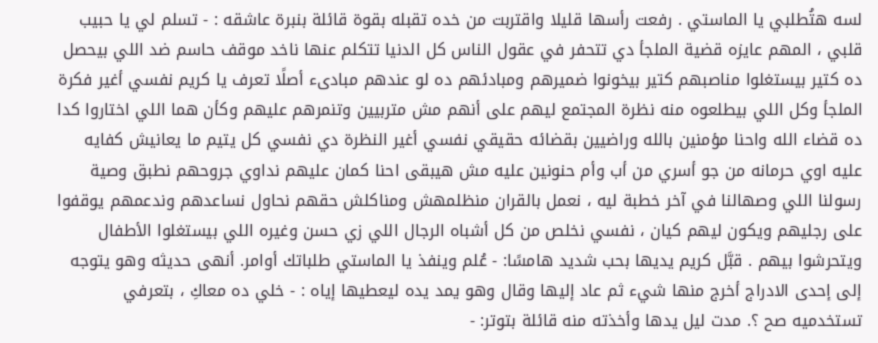لسه هتُطلبي يا الماستي . رفعت رأسها قليلا واقتربت من خده تقبله بقوة قائلة بنبرة عاشقه : - تسلم لي يا حبيب قلبي ، المهم عايزه قضية الملجأ دي تتحفر في عقول الناس كل الدنيا تتكلم عنها ناخد موقف حاسم ضد اللي بيحصل ده كتير بيستغلوا مناصبهم كتير بيخونوا ضميرهم ومبادئهم ده لو عندهم مبادىء أصلًا تعرف يا كريم نفسي أغير فكرة الملجأ وكل اللي بيطلعوه منه نظرة المجتمع ليهم على أنهم مش متربيين وتنمرهم عليهم وكأن هما اللي اختاروا كدا ده قضاء الله واحنا مؤمنين بالله وراضيين بقضائه حقيقي نفسي أغير النظرة دي نفسي كل يتيم ما يعانيش كفايه عليه اوي حرمانه من جو أسري من أب وأم حنونين عليه مش هيبقى احنا كمان عليهم نداوي جروحهم نطبق وصية رسولنا اللي وصهالنا في آخر خطبة ليه ، نعمل بالقران منظلمهش ومناكلش حقهم نحاول نساعدهم وندعمهم يوقفوا على رجليهم ويكون ليهم كيان ، نفسي نخلص من كل أشباه الرجال اللي زي حسن وغيره اللي بيستغلوا الأطفال ويتحرشوا بيهم . قبَّل كريم يديها بحب شديد هامسًا: - عُلم وينفذ يا الماستي طلباتك أوامر. أنهى حديثه وهو يتوجه إلى إحدى الادراج أخرج منها شيء ثم عاد إليها وقال وهو يمد يده ليعطيها إياه : - خلي ده معاكِ ، بتعرفي تستخدميه صح ؟. مدت ليل يدها وأخذته منه قائلة بتوتر: -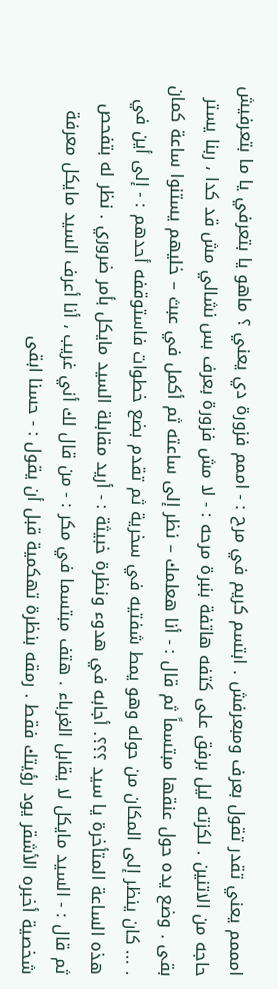امممم يعني تقدر تقول بعرف ومبعرفش . ابتسم كريم في مرح : - اممم فزورة دي يعني ؟ ماهو يا بتعرفي يا ما بتعرفيش حاجه من الاتنين . لكزته ليل برفق على كتفه هاتفة بنبرة مرحه : - لا مش فزورة بعرف بس نشالي مش قد كدا ، ربنا يستر بقى . وضع يده حول عنقها مبتسماً ثم قال : - أنا هعلمك – نظر إلى ساعته ثم أكمل في عبث – خليهم يستنوا ساعة كمان . ... كان ينظر إلى المكان من حوله وهو يمط شفتيه في سخرية ثم تقدم بضع خطوات فاستوقفه أحدهم : - إلى أين في هذه الساعة المتأخرة يا سيد ؟؟؟. أجابه في هدوء ونظرة خبيثة : - أريد مقابلة السيد مايكل بأمر ضروري . نظر له بتفحص ثم قال : - السيد مايكل لا يقابل الغرباء . هتف مبتسما في مكر : - من قال لك أني غريب ، أنا أعرف السيد مايكل معرفة شخصية أخبره الأشقر يود رؤيتك فقط . رمقه بنظرة تهكمية قبل أن يقول : - حسنا ابقى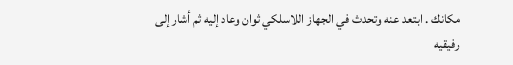مكانك . ابتعد عنه وتحدث في الجهاز اللاسلكي ثوان وعاد إليه ثم أشار إلى رفيقيه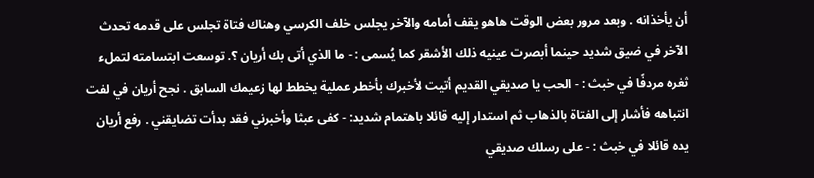أن يأخذانه . وبعد مرور بعض الوقت هاهو يقف أمامه والآخر يجلس خلف الكرسي وهناك فتاة تجلس على قدمه تحدث الآخر في ضيق شديد حينما أبصرت عينيه ذلك الأشقر كما يُسمى : - ما الذي أتى بك أريان ؟. توسعت ابتسامته لتملء ثغره مردفًا في خبث : - الحب يا صديقي القديم أتيت لأخبرك بأخطر عملية يخطط لها زعيمك السابق . نجح أريان في لفت انتباهه فأشار إلى الفتاة بالذهاب ثم استدار إليه قائلا باهتمام شديد: - كفى عبثا وأخبرني فقد بدأت تضايقني . رفع أريان يده قائلا في خبث : - على رسلك صديقي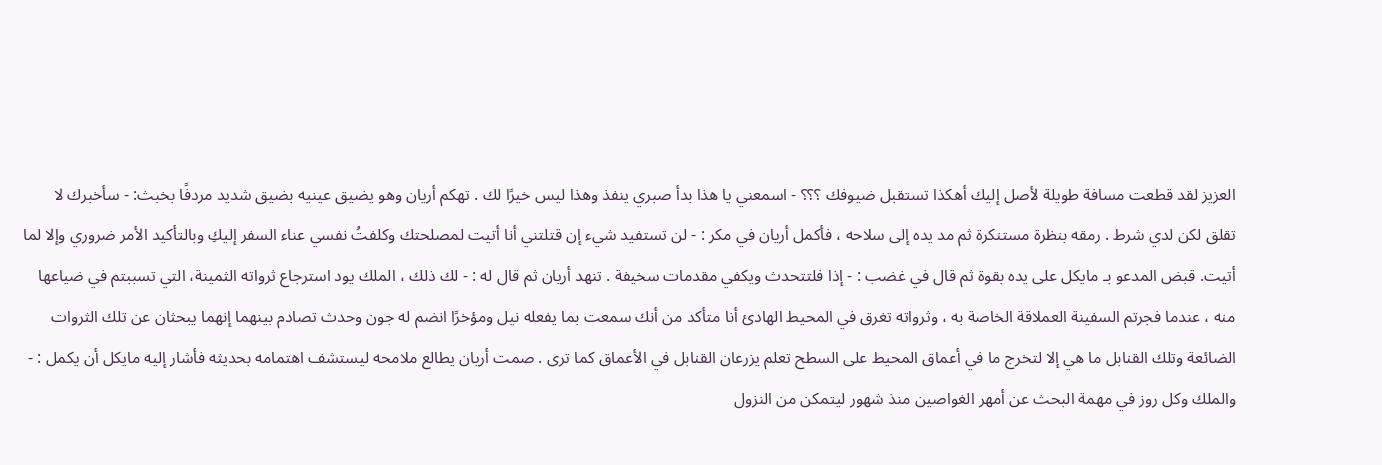العزيز لقد قطعت مسافة طويلة لأصل إليك أهكذا تستقبل ضيوفك ؟؟؟ - اسمعني يا هذا بدأ صبري ينفذ وهذا ليس خيرًا لك . تهكم أريان وهو يضيق عينيه بضيق شديد مردفًا بخبث: - سأخبرك لا تقلق لكن لدي شرط . رمقه بنظرة مستنكرة ثم مد يده إلى سلاحه ، فأكمل أريان في مكر : - لن تستفيد شيء إن قتلتني أنا أتيت لمصلحتك وكلفتُ نفسي عناء السفر إليكِ وبالتأكيد الأمر ضروري وإلا لما أتيت. قبض المدعو بـ مايكل على يده بقوة ثم قال في غضب : - إذا فلتتحدث ويكفي مقدمات سخيفة . تنهد أريان ثم قال له : - لك ذلك ، الملك يود استرجاع ثرواته الثمينة، التي تسببتم في ضياعها منه ، عندما فجرتم السفينة العملاقة الخاصة به ، وثرواته تغرق في المحيط الهادئ أنا متأكد من أنك سمعت بما يفعله نيل ومؤخرًا انضم له جون وحدث تصادم بينهما إنهما يبحثان عن تلك الثروات الضائعة وتلك القنابل ما هي إلا لتخرج ما في أعماق المحيط على السطح تعلم يزرعان القنابل في الأعماق كما ترى . صمت أريان يطالع ملامحه ليستشف اهتمامه بحديثه فأشار إليه مايكل أن يكمل : - والملك وكل روز في مهمة البحث عن أمهر الغواصين منذ شهور ليتمكن من النزول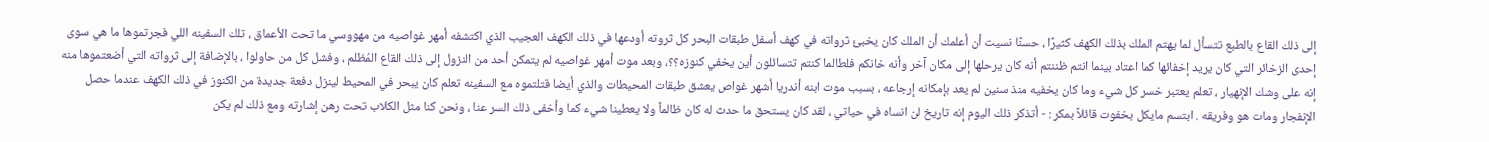إلى ذلك القاع بالطبع تتسأل لما يهتم الملك بذلك الكهف كثيرًا ، حسنًا نسيت أن أعلمك أن الملك كان يخبئ ثرواته في كهف أسفل طبقات البحر كل ثروته أودعها في ذلك الكهف العجيب الذي اكتشفه أمهر غواصيه من مهووسي ما تحت الأعماق ، تلك السفينه اللي فجرتموها ما هي سوى إحدى الزخائر التي كان يريد إخفائها كما اعتاد بينما انتم ظننتم أنه كان يرحلها إلى مكان آخر وأنه خانكم فلطالما كنتم تتسائلون أين يخفي كنوزه؟؟، وبعد موت أمهر غواصيه لم يتمكن أحد من النزول إلى ذلك القاع المُظلم ، وفشل كل من حاولوا ، بالإضافة إلى ثرواته التي أضعتموها منه إنه على وشك الإنهيار ، تعلم يعتبر خسر كل شيء وما كان يخفيه منذ سنين لم يعد بإمكانه إرجاعه ، بسبب موت ابنه أندريا أشهر غواص يعشق طبقات المحيطات والذي أيضا قتلتموه مع السفينه تعلم كان يبحر في المحيط لينزل دفعة جديدة من الكنوز في ذلك الكهف عندما حصل الإنفجار ومات هو وفريقه . ابتسم مايكل بخفوت قائلاً بمكر : - أتذكر ذلك اليوم إنه تاريخ لن انساه في حياتي ، لقد كان يستحق ما حدث له كان ظالماً ولا يعطينا شيء كما وأخفى ذلك السر عنا ، ونحن كنا مثل الكلاب تحت رهن إشارته ومع ذلك لم يكن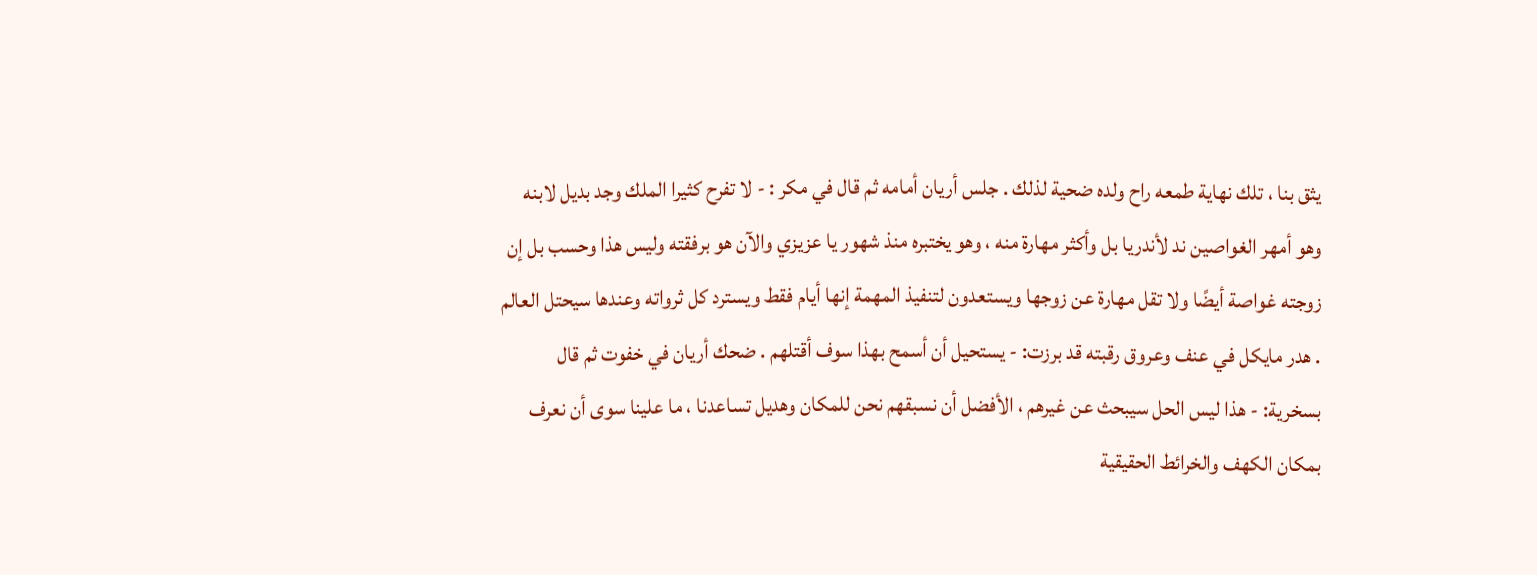يثق بنا ، تلك نهاية طمعه راح ولده ضحية لذلك . جلس أريان أمامه ثم قال في مكر : - لا تفرح كثيرا الملك وجد بديل لابنه وهو أمهر الغواصين ند لأندريا بل وأكثر مهارة منه ، وهو يختبره منذ شهور يا عزيزي والآن هو برفقته وليس هذا وحسب بل إن زوجته غواصة أيضًا ولا تقل مهارة عن زوجها ويستعدون لتنفيذ المهمة إنها أيام فقط ويسترد كل ثرواته وعندها سيحتل العالم . هدر مايكل في عنف وعروق رقبته قد برزت: - يستحيل أن أسمح بهذا سوف أقتلهم . ضحك أريان في خفوت ثم قال بسخرية: - هذا ليس الحل سيبحث عن غيرهم ، الأفضل أن نسبقهم نحن للمكان وهديل تساعدنا ، ما علينا سوى أن نعرف بمكان الكهف والخرائط الحقيقية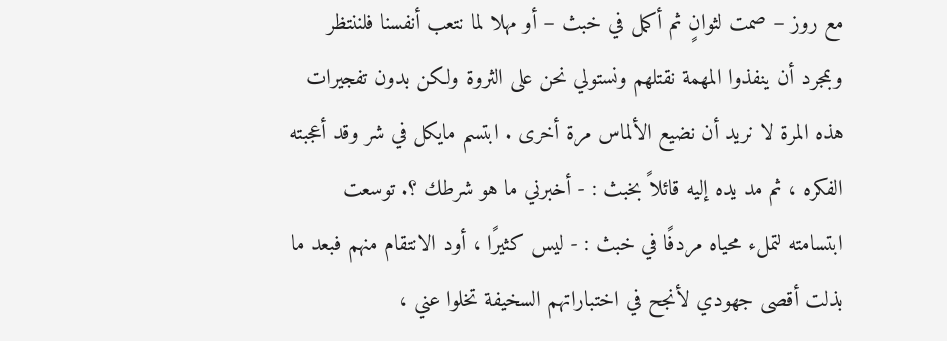مع روز – صمت لثوانٍ ثم أكمل في خبث – أو مهلا لما نتعب أنفسنا فلننتظر وبمجرد أن ينفذوا المهمة نقتلهم ونستولي نحن على الثروة ولكن بدون تفجيرات هذه المرة لا نريد أن نضيع الألماس مرة أخرى . ابتسم مايكل في شر وقد أعجبته الفكره ، ثم مد يده إليه قائلاً بخبث : - أخبرني ما هو شرطك ؟. توسعت ابتسامته لتملء محياه مردفًا في خبث : - ليس كثيرًا ، أود الانتقام منهم فبعد ما بذلت أقصى جهودي لأنجح في اختباراتهم السخيفة تخلوا عني ،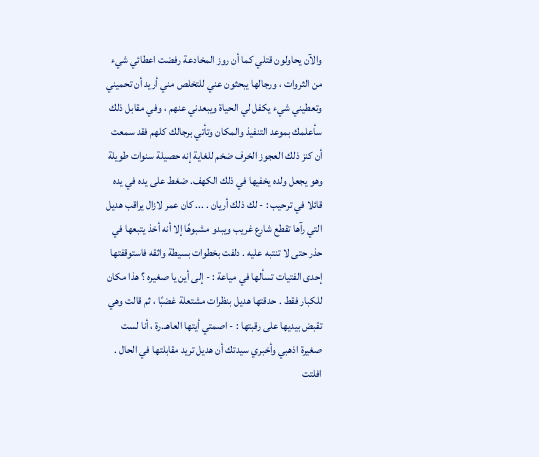والآن يحاولون قتلي كما أن روز المخادعة رفضت اعطائي شيء من الثروات ، ورجالها يبحثون عني للتخلص مني أريد أن تحميني وتعطيني شيء يكفل لي الحياة ويبعدني عنهم ، وفي مقابل ذلك سأعلمك بموعد التنفيذ والمكان وتأتي برجالك كلهم فقد سمعت أن كنز ذلك العجوز الخرف ضخم للغاية إنه حصيلة سنوات طويلة وهو يجعل ولده يخفيها في ذلك الكهف. ضغط على يده في يده قائلا في ترحيب : - لك ذلك أريان . ... كان عمر لازال يراقب هديل التي رآها تقطع شارع غريب ويبدو مشبوهًا إلا أنه أخذ يتبعها في حذر حتى لا تنتبه عليه . دلفت بخطوات بسيطة واثقه فاستوقفتها إحدى الفتيات تسألها في مياعة : - إلى أين يا صغيره ؟ هذا مكان للكبار فقط . حدقتها هديل بنظرات مشتعلة غضبًا ، ثم قالت وهي تقبض بيديها على رقبتها : - اصمتي أيتها العاهـ.رة ، أنا لست صغيرة اذهبي وأخبري سيدتك أن هديل تريد مقابلتها في الحال . افلتت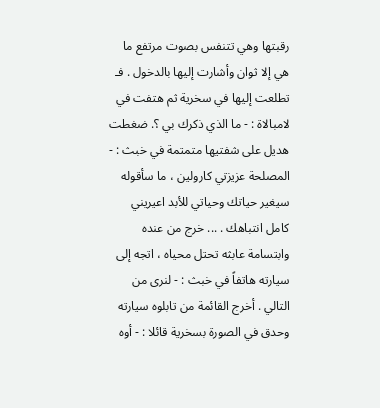رقبتها وهي تتنفس بصوت مرتفع ما هي إلا ثوان وأشارت إليها بالدخول . فـ تطلعت إليها في سخرية ثم هتفت في لامبالاة : - ما الذي ذكرك بي ؟. ضغطت هديل على شفتيها متمتمة في خبث : - المصلحة عزيزتي كارولين ، ما سأقوله سيغير حياتك وحياتي للأبد اعيريني كامل انتباهك . ... خرج من عنده وابتسامة عابثه تحتل محياه ، اتجه إلى سيارته هاتفاً في خبث : - لنرى من التالي . أخرج القائمة من تابلوه سيارته وحدق في الصورة بسخرية قائلا : - أوه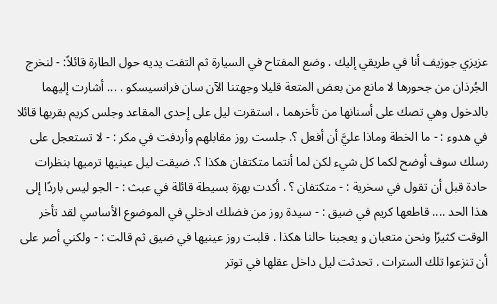عزيزي جوزيف أنا في طريقي إليك . وضع المفتاح في السيارة ثم التفت يديه حول الطارة قائلاً: - لنخرج الجُرذان من جحورها لا مانع من بعض المتعة قليلا وجهتنا الآن سان فرانسيسكو . ... أشارت إليهما بالدخول وهي تصك على أسنانها من تأخرهما ، استقرت ليل على إحدى المقاعد وجلس كريم بقربها قائلا في هدوء : - ما الخطة وماذا عليَّ أن أفعل ؟. جلست روز مقابلهم وأردفت في مكر : - لا تستعجل على رسلك سوف أوضح لكما كل شيء لكن لما أنتما متكتفان هكذا ؟. ضيقت ليل عينيها ترميها بنظرات حادة قبل أن تقول في سخرية : - متكتفان ؟ . أكدت بهزة بسيطة قائلة في عبث : - الجو ليس باردًا إلى هذا الحد .... قاطعها كريم في ضيق : - سيدة روز من فضلك ادخلي في الموضوع الأساسي لقد تأخر الوقت كثيرًا ونحن متعبان و يعجبنا حالنا هكذا . قلبت روز عينيها في ضيق ثم قالت : - ولكني أصر على أن تنزعوا تلك السترات . تحدثت ليل داخل عقلها في توتر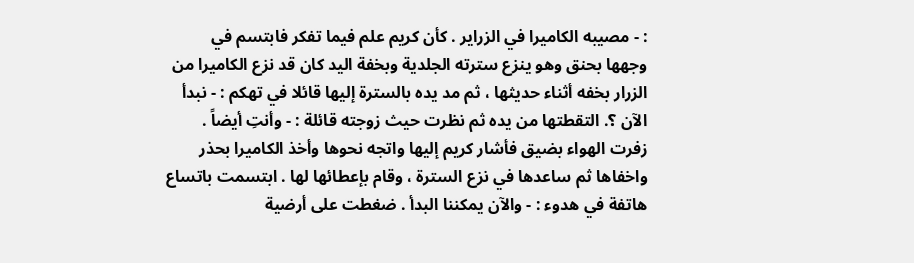: - مصيبه الكاميرا في الزراير . كأن كريم علم فيما تفكر فابتسم في وجهها بحنق وهو ينزع سترته الجلدية وبخفة اليد كان قد نزع الكاميرا من الزرار بخفه أثناء حديثها ، ثم مد يده بالسترة إليها قائلا في تهكم : - نبدأ الآن ؟. التقطتها من يده ثم نظرت حيث زوجته قائلة : - وأنتِ أيضاً . زفرت الهواء بضيق فأشار كريم إليها واتجه نحوها وأخذ الكاميرا بحذر واخفاها ثم ساعدها في نزع السترة ، وقام بإعطائها لها . ابتسمت باتساع هاتفة في هدوء : - والآن يمكننا البدأ . ضغطت على أرضية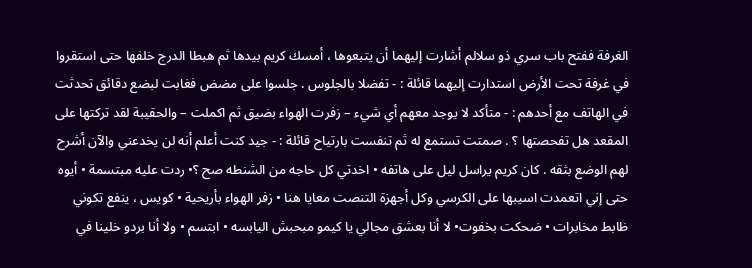الغرفة ففتح باب سري ذو سلالم أشارت إليهما أن يتبعوها ، أمسك كريم بيدها ثم هبطا الدرج خلفها حتى استقروا في غرفة تحت الأرض استدارت إليهما قائلة : - تفضلا بالجلوس . جلسوا على مضض فغابت لبضع دقائق تحدثت في الهاتف مع أحدهم : - متأكد لا يوجد معهم أي شيء – زفرت الهواء بضيق ثم اكملت – والحقيبة لقد تركتها على المقعد هل تفحصتها ؟ . صمتت تستمع له ثم تنفست بارتياح قائلة : - جيد كنت أعلم أنه لن يخدعني والآن أشرح لهم الوضع بثقه . كان كريم يراسل ليل على هاتفه • اخدتي كل حاجه من الشنطه صح ؟• ردت عليه مبتسمة • أيوه حتى إني اتعمدت اسيبها على الكرسي وكل أجهزة التنصت معايا هنا • زفر الهواء بأريحية • كويس ، ينفع تكوني ظابط مخابرات • ضحكت بخفوت• لا أنا بعشق مجالي يا كيمو مبحبش اليابسه • ابتسم • ولا أنا بردو خلينا في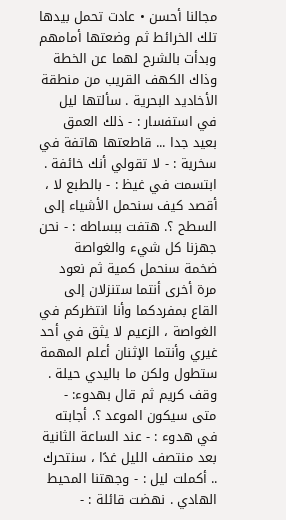مجالنا أحسن • عادت تحمل بيدها تلك الخرائط ثم وضعتها أمامهم وبدأت بالشرح لهما عن الخطة وذاك الكهف القريب من منطقة الأخاديد البحرية . سألتها ليل في استفسار : - ذلك العمق بعيد جدا ... قاطعتها هاتفة في سخرية : - لا تقولي أنك خائفة . ابتسمت في غيظ : - بالطبع لا ، أقصد كيف سنحمل الأشياء إلى السطح ؟. هتفت ببساطه : - نحن جهزنا كل شيء والغواصة ضخمة سنحمل كمية ثم نعود مرة أخرى أنتما ستنزلان إلى القاع بمفردكما وأنا انتظركم في الغواصة ، الزعيم لا يثق في أحد غيري وأنتما الإثنان أعلم المهمة ستطول ولكن ما باليدي حيلة . وقف كريم ثم قال بهدوء: - متى سيكون الموعد ؟. أجابته في هدوء : - عند الساعة الثانية بعد منتصف الليل غدًا ، سنتحرك .. أكملت ليل : - وجهتنا المحيط الهادي . نهضت قائلة : -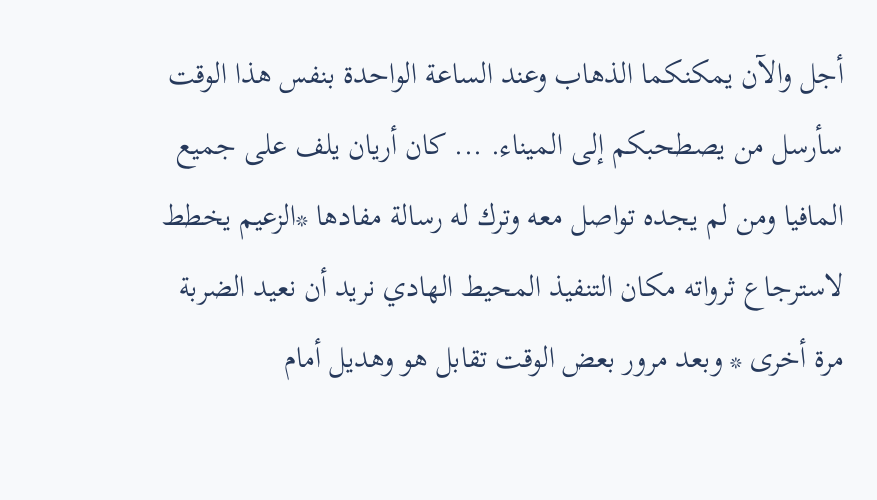أجل والآن يمكنكما الذهاب وعند الساعة الواحدة بنفس هذا الوقت سأرسل من يصطحبكم إلى الميناء. ... كان أريان يلف على جميع المافيا ومن لم يجده تواصل معه وترك له رسالة مفادها *الزعيم يخطط لاسترجاع ثرواته مكان التنفيذ المحيط الهادي نريد أن نعيد الضربة مرة أخرى * وبعد مرور بعض الوقت تقابل هو وهديل أمام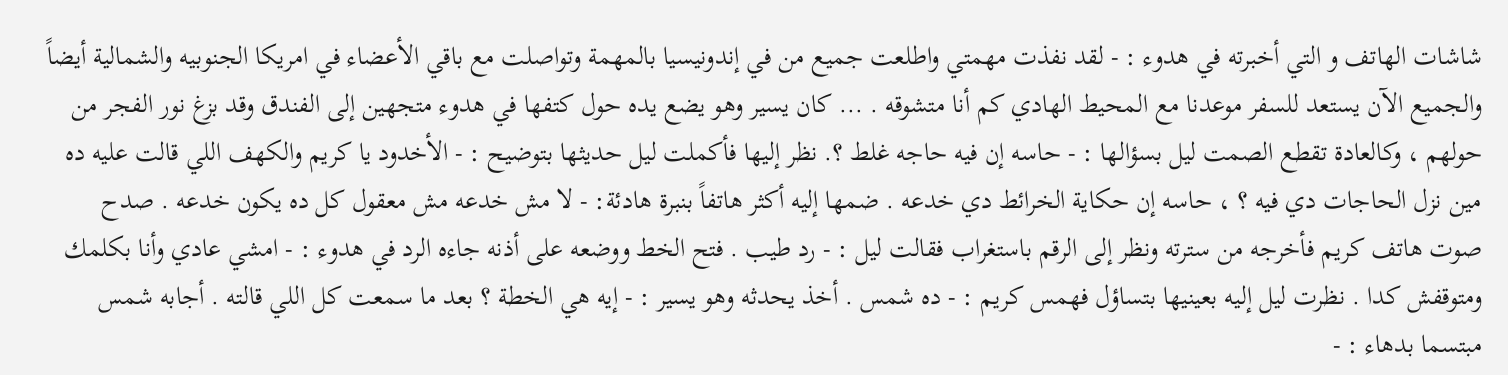شاشات الهاتف و التي أخبرته في هدوء : - لقد نفذت مهمتي واطلعت جميع من في إندونيسيا بالمهمة وتواصلت مع باقي الأعضاء في امريكا الجنوبيه والشمالية أيضاً والجميع الآن يستعد للسفر موعدنا مع المحيط الهادي كم أنا متشوقه . ... كان يسير وهو يضع يده حول كتفها في هدوء متجهين إلى الفندق وقد بزغ نور الفجر من حولهم ، وكالعادة تقطع الصمت ليل بسؤالها : - حاسه إن فيه حاجه غلط ؟. نظر إليها فأكملت ليل حديثها بتوضيح : - الأخدود يا كريم والكهف اللي قالت عليه ده مين نزل الحاجات دي فيه ؟ ، حاسه إن حكاية الخرائط دي خدعه . ضمها إليه أكثر هاتفاً بنبرة هادئة: - لا مش خدعه مش معقول كل ده يكون خدعه . صدح صوت هاتف كريم فأخرجه من سترته ونظر إلى الرقم باستغراب فقالت ليل : - رد طيب . فتح الخط ووضعه على أذنه جاءه الرد في هدوء : - امشي عادي وأنا بكلمك ومتوقفش كدا . نظرت ليل إليه بعينيها بتساؤل فهمس كريم : - ده شمس . أخذ يحدثه وهو يسير : - إيه هي الخطة ؟ بعد ما سمعت كل اللي قالته . أجابه شمس مبتسما بدهاء : -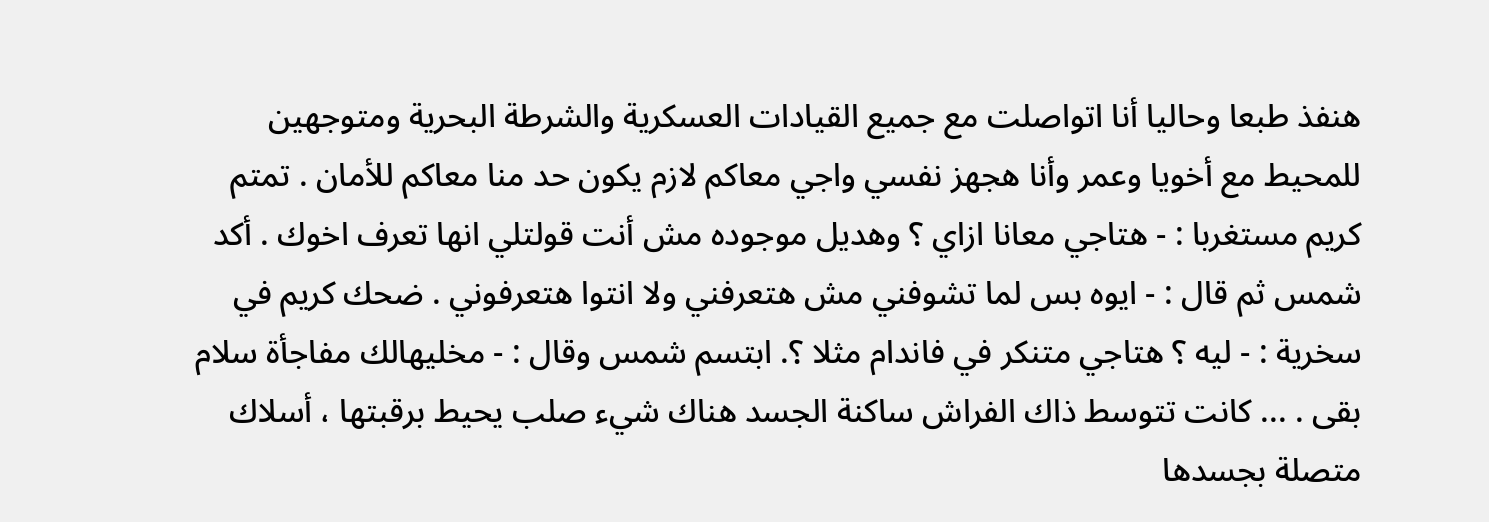هنفذ طبعا وحاليا أنا اتواصلت مع جميع القيادات العسكرية والشرطة البحرية ومتوجهين للمحيط مع أخويا وعمر وأنا هجهز نفسي واجي معاكم لازم يكون حد منا معاكم للأمان . تمتم كريم مستغربا : - هتاجي معانا ازاي ؟ وهديل موجوده مش أنت قولتلي انها تعرف اخوك . أكد شمس ثم قال : - ايوه بس لما تشوفني مش هتعرفني ولا انتوا هتعرفوني . ضحك كريم في سخرية : - ليه ؟ هتاجي متنكر في فاندام مثلا ؟. ابتسم شمس وقال : - مخليهالك مفاجأة سلام بقى . ... كانت تتوسط ذاك الفراش ساكنة الجسد هناك شيء صلب يحيط برقبتها ، أسلاك متصلة بجسدها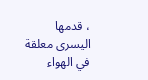، قدمها اليسرى معلقة في الهواء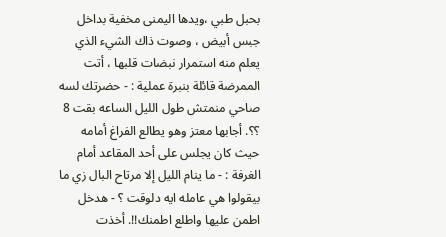بحبل طبي ،ويدها اليمنى مخفية بداخل جبس أبيض ، وصوت ذاك الشيء الذي يعلم منه استمرار نبضات قلبها ، أتت الممرضة قائلة بنبرة عملية : - حضرتك لسه صاحي منمتش طول الليل الساعه بقت 8 ؟؟. أجابها معتز وهو يطالع الفراغ أمامه حيث كان يجلس على أحد المقاعد أمام الغرفة : - ما ينام الليل إلا مرتاح البال زي ما بيقولوا هي عامله ايه دلوقت ؟ - هدخل اطمن عليها واطلع اطمنك!!. أخذت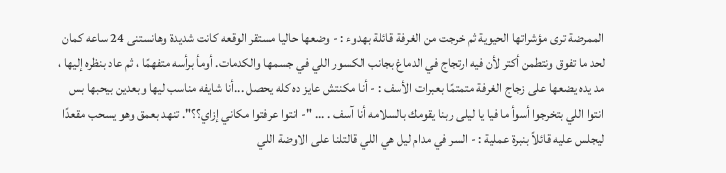الممرضة ترى مؤشراتها الحيوية ثم خرجت من الغرفة قائلة بهدوء : - وضعها حاليا مستقر الوقعه كانت شديدة وهانستنى 24 ساعه كمان لحد ما تفوق ونتطمن أكتر لأن فيه ارتجاج في الدماغ بجانب الكسور اللي في جسمها والكدمات. أومأ برأسه متفهمًا ، ثم عاد بنظره إليها ، مد يده يضعها على زجاج الغرفة متمتمًا بعبرات الأسف : - أنا مكنتش عايز ده كله يحصل ...أنا شايفه مناسب ليها وبعدين بيحبها بس انتوا اللي بتخرجوا أسوأ ما فيا يا ليلى ربنا يقومك بالسلامه أنا آسف . ... "- انتوا عرفتوا مكاني إزاي؟؟". تنهد بعمق وهو يسحب مقعدًا ليجلس عليه قائلاً بنبرة عملية : - السر في مدام ليل هي اللي قالتلنا على الاوضة اللي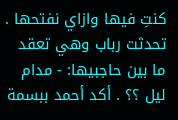كنتِ فيها وازاي نفتحها . تحدثت رباب وهي تعقد ما بين حاجبيها: - مدام ليل ؟؟ . أكد أحمد ببسمة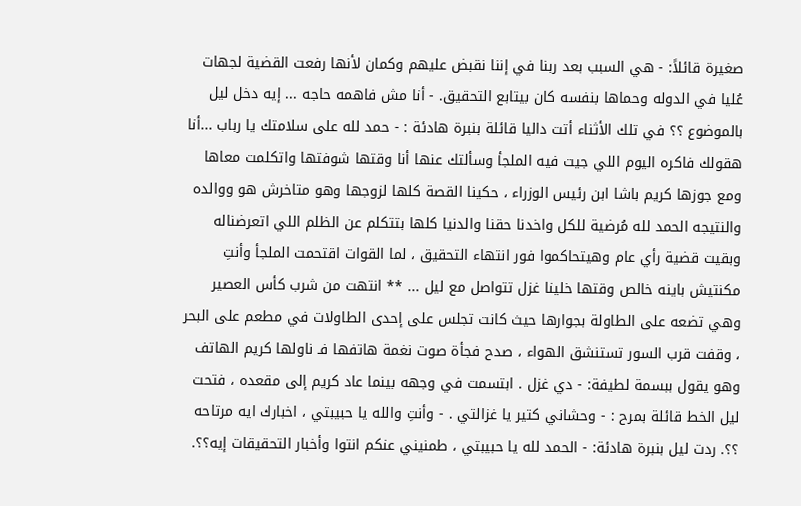صغيرة قائلاً: - هي السبب بعد ربنا في إننا نقبض عليهم وكمان لأنها رفعت القضية لجهات عُليا في الدوله وحماها بنفسه كان بيتابع التحقيق. - أنا مش فاهمه حاجه ... إيه دخل ليل بالموضوع ؟؟ في تلك الأثناء أتت داليا قائلة بنبرة هادئة : - حمد لله على سلامتك يا رباب ...أنا هقولك فاكره اليوم اللي جيت فيه الملجأ وسألتك عنها أنا وقتها شوفتها واتكلمت معاها ومع جوزها كريم باشا ابن رئيس الوزراء ، حكينا القصة كلها لزوجها وهو متاخرش هو ووالده والنتيجه الحمد لله مُرضية للكل واخدنا حقنا والدنيا كلها بتتكلم عن الظلم اللي اتعرضناله وبقيت قضية رأي عام وهيتحاكموا فور انتهاء التحقيق ، لما القوات اقتحمت الملجأ وأنتِ مكنتيش باينه خالص وقتها خلينا غزل تتواصل مع ليل ... ** انتهت من شرب كأس العصير وهي تضعه على الطاولة بجوارها حيث كانت تجلس على إحدى الطاولات في مطعم على البحر ، وقفت قرب السور تستنشق الهواء ، صدح فجأة صوت نغمة هاتفها فـ ناولها كريم الهاتف وهو يقول ببسمة لطيفة: - دي غزل . ابتسمت في وجهه بينما عاد كريم إلى مقعده ، فتحت ليل الخط قائلة بمرح : - وحشاني كتير يا غزالتي . - وأنتِ والله يا حبيبتي ، اخبارك ايه مرتاحه ؟؟. ردت ليل بنبرة هادئة: - الحمد لله يا حبيبتي ، طمنيني عنكم انتوا وأخبار التحقيقات إيه؟؟.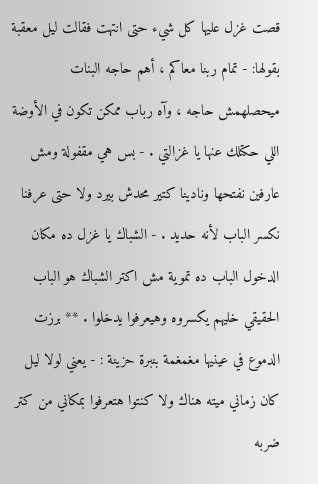قصت غزل عليها كل شيء حتى انتهت فقالت ليل معقبة بقولها: - تمام ربنا معاكم ، أهم حاجه البنات ميحصلهمش حاجه ، وآه رباب ممكن تكون في الأوضة اللي حكتلك عنها يا غزالتي . - بس هي مقفولة ومش عارفين نفتحها ونادينا كتير محدش بيرد ولا حتى عرفنا نكسر الباب لأنه حديد . - الشباك يا غزل ده مكان الدخول الباب ده تموية مش اكتر الشباك هو الباب الحقيقي خليهم يكسروه وهيعرفوا يدخلوا . ** برزت الدموع في عينيها مغمغمة بنبرة حزينة : - يعني لولا ليل كان زماني ميته هناك ولا كنتوا هتعرفوا بمكاني من كتر ضربه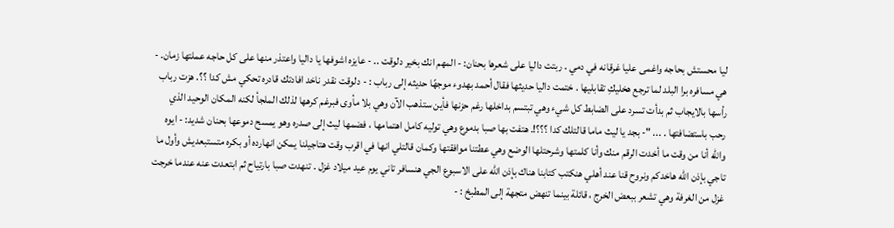ليا محستش بحاجه واغمى عليا غرقانه في دمي . ربتت داليا على شعرها بحنان: - المهم انك بخير دلوقت .. - عايزه اشوفها يا داليا واعتذر منها على كل حاجه عملتها زمان. - هي مسافره برا البلد لما ترجع هخليكِ تقابليها . ختمت داليا حديثها فقال أحمد بهدوء موجهًا حديثه إلى رباب : - دلوقت نقدر ناخد افادتك قادره تحكي مش كدا ؟؟. هزت رباب رأسها بالايجاب ثم بدأت تسرد على الضابط كل شيء وهي تبتسم بداخلها رغم حزنها فأين ستذهب الآن وهي بلا مأوى فبرغم كرهها لذلك الملجأ لكنه المكان الوحيد الذي رحب باستضافتها . ... "- بجد يا ليث ماما قالتلك كدا ؟؟؟!. هتفت بها صبا بدموع وهي توليه كامل اهتمامها ، فضمها ليث إلى صدره وهو يمسح دموعها بحنان شديد: - ايوه والله أنا من وقت ما أخدت الرقم منك وأنا كلمتها وشرحتلها الوضع وهي عطتنا موافقتها وكمان قالتلي انها في اقرب وقت هتاجيلنا يمكن انهارده أو بكره متستبعديش وأول ما تاجي بإذن الله هاخدكم ونروح قنا عند أهلي هنكتب كتابنا هناك بإذن الله على الاسبوع الجي هنسافر تاني يوم عيد ميلاد غزل . تنهدت صبا بارتياح ثم ابتعدت عنه عندما خرجت غزل من الغرفة وهي تشعر ببعض الخرج ، قائلة بينما تنهض متجهة إلى المطبخ : -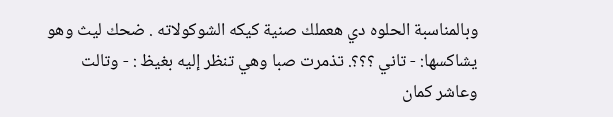وبالمناسبة الحلوه دي هعملك صنية كيكه الشوكولاته . ضحك ليث وهو يشاكسها: - تاني ؟؟؟. تذمرت صبا وهي تنظر إليه بغيظ : - وتالت وعاشر كمان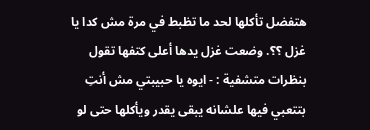هتفضل تأكلها لحد ما تظبط في مرة مش كدا يا غزل ؟؟. وضعت غزل يدها أعلى كتفها تقول بنظرات متشفية : - ايوه يا حبيبتي مش أنتِ بتتعبي فيها علشانه يبقى يقدر ويأكلها حتى لو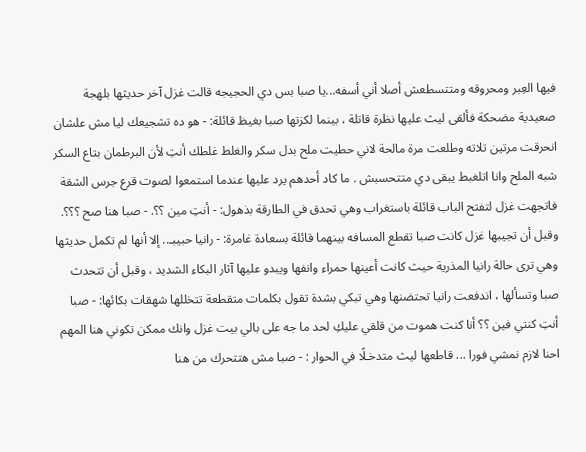فيها العِبر ومحروقه ومتتسطعش أصلا أني أسفه...يا صبا بس دي الحجيجه قالت غزل آخر حديثها بلهجة صعيدية مضحكة فألقى ليث عليها نظرة قاتلة ، بينما لكزتها صبا بغيظ قائلة: - هو ده تشجيعك ليا مش علشان انحرقت مرتين تلاته وطلعت مرة مالحة لاني حطيت ملح بدل سكر والغلط غلطك أنتِ لأن البرطمان بتاع السكر شبه الملح وانا اتلغبط يبقى دي متتحسبش . ما كاد أحدهم يرد عليها عندما استمعوا لصوت قرع جرس الشقة فاتجهت غزل لتفتح الباب قائلة باستغراب وهي تحدق في الطارقة بذهول: - أنتِ مين ؟؟. - صبا هنا صح ؟؟؟. وقبل أن تجيبها غزل كانت صبا تقطع المسافه بينهما قائلة بسعادة غامرة: - رانيا حبيبـ.. إلا أنها لم تكمل حديثها وهي ترى حالة رانيا المذرية حيث كانت أعينها حمراء وانفها ويبدو عليها آثار البكاء الشديد ، وقبل أن تتحدث صبا وتسألها ، اندفعت رانيا تحتضنها وهي تبكي بشدة تقول بكلمات متقطعة تتخللها شهقات بكائها: - صبا أنتِ كنتي فين ؟؟ أنا كنت هموت من قلقي عليكِ لحد ما جه على بالي بيت غزل وانك ممكن تكوني هنا المهم احنا لازم نمشي فورا ... قاطعها ليث متدخـلًا في الحوار : - صبا مش هتتحرك من هنا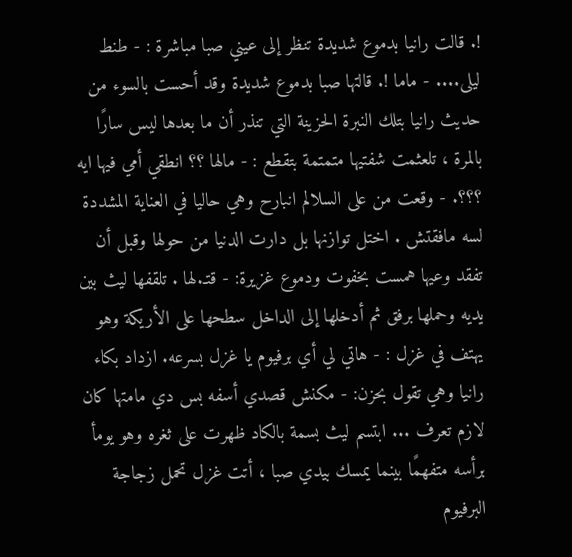!. قالت رانيا بدموع شديدة تنظر إلى عيني صبا مباشرة : - طنط ليلى.... - ماما !. قالتها صبا بدموع شديدة وقد أحست بالسوء من حديث رانيا بتلك النبرة الحزينة التي تنذر أن ما بعدها ليس سارًا بالمرة ، تلعثمت شفتيها متمتمة بتقطع : - مالها ؟؟ انطقي أمي فيها ايه ؟؟؟. - وقعت من على السلالم انبارح وهي حاليا في العناية المشددة لسه مافقتش . اختل توازنها بل دارت الدنيا من حولها وقبل أن تفقد وعيها همست بخفوت ودموع غزيرة: - قتـ.لها . تلقفها ليث بين يديه وحملها برفق ثم أدخلها إلى الداخل سطحها على الأريكة وهو يهتف في غزل : - هاتي لي أي برفيوم يا غزل بسرعه. ازداد بكاء رانيا وهي تقول بحزن: - مكنش قصدي أسفه بس دي مامتها كان لازم تعرف ... ابتسم ليث بسمة بالكاد ظهرت على ثغره وهو يومأ برأسه متفهمًا بينما يمسك بيدي صبا ، أتت غزل تحمل زجاجة البرفيوم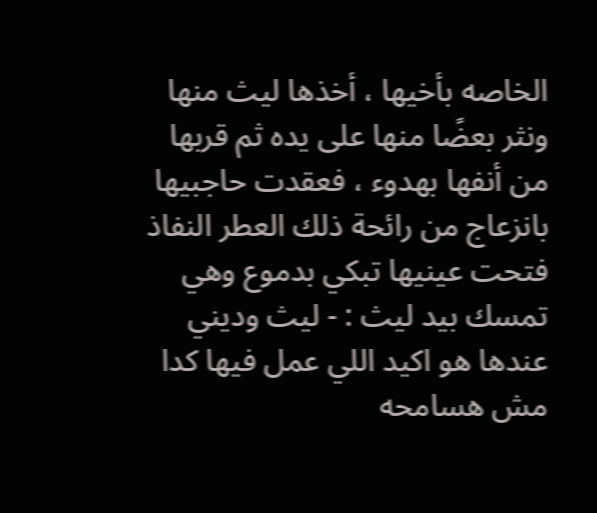الخاصه بأخيها ، أخذها ليث منها ونثر بعضًا منها على يده ثم قربها من أنفها بهدوء ، فعقدت حاجبيها بانزعاج من رائحة ذلك العطر النفاذ فتحت عينيها تبكي بدموع وهي تمسك بيد ليث : - ليث وديني عندها هو اكيد اللي عمل فيها كدا مش هسامحه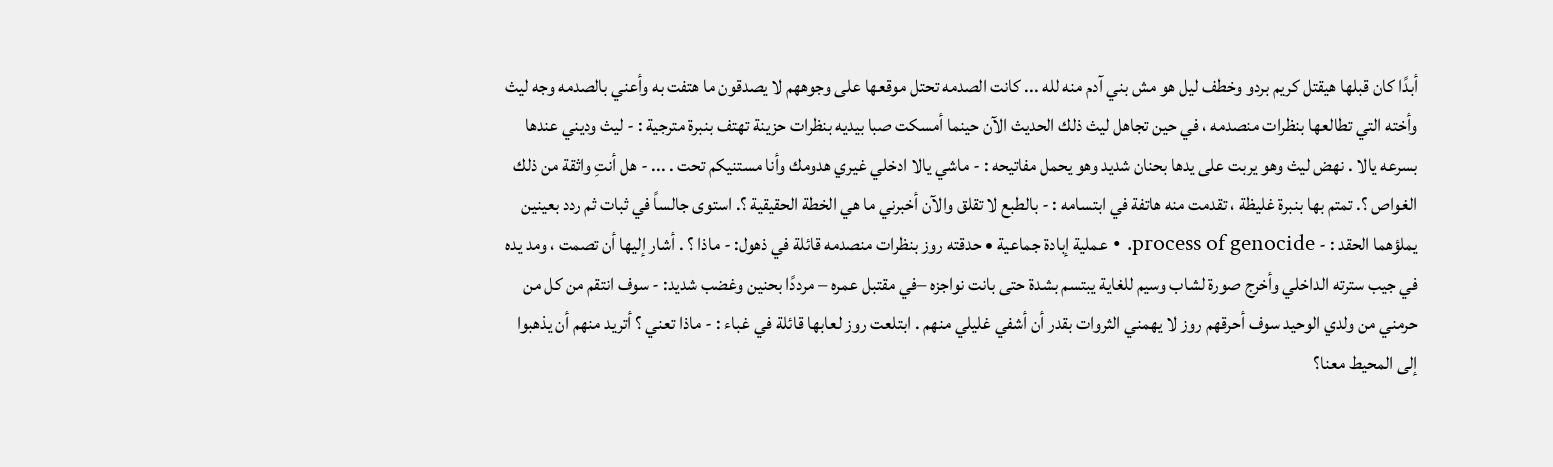أبدًا كان قبلها هيقتل كريم بردو وخطف ليل هو مش بني آدم منه لله ... كانت الصدمه تحتل موقعها على وجوههم لا يصدقون ما هتفت به وأعني بالصدمه وجه ليث وأخته التي تطالعها بنظرات منصدمه ، في حين تجاهل ليث ذلك الحديث الآن حينما أمسكت صبا بيديه بنظرات حزينة تهتف بنبرة مترجية : - ليث وديني عندها بسرعه يالا . نهض ليث وهو يربت على يدها بحنان شديد وهو يحمل مفاتيحه : - ماشي يالا ادخلي غيري هدومك وأنا مستنيكم تحت . ... - هل أنتِ واثقة من ذلك الغواص ؟. تمتم بها بنبرة غليظة ، تقدمت منه هاتفة في ابتسامه : - بالطبع لا تقلق والآن أخبرني ما هي الخطة الحقيقية ؟. استوى جالساً في ثبات ثم ردد بعينين يملؤهما الحقد : - process of genocide. • عملية إبادة جماعية • حدقته روز بنظرات منصدمه قائلة في ذهول: - ماذا ؟ . أشار إليها أن تصمت ، ومد يده في جيب سترته الداخلي وأخرج صورة لشاب وسيم للغاية يبتسم بشدة حتى بانت نواجزه –في مقتبل عمره – مرددًا بحنين وغضب شديد: - سوف انتقم من كل من حرمني من ولدي الوحيد سوف أحرقهم روز لا يهمني الثروات بقدر أن أشفي غليلي منهم . ابتلعت روز لعابها قائلة في غباء : - ماذا تعني ؟ أتريد منهم أن يذهبوا إلى المحيط معنا؟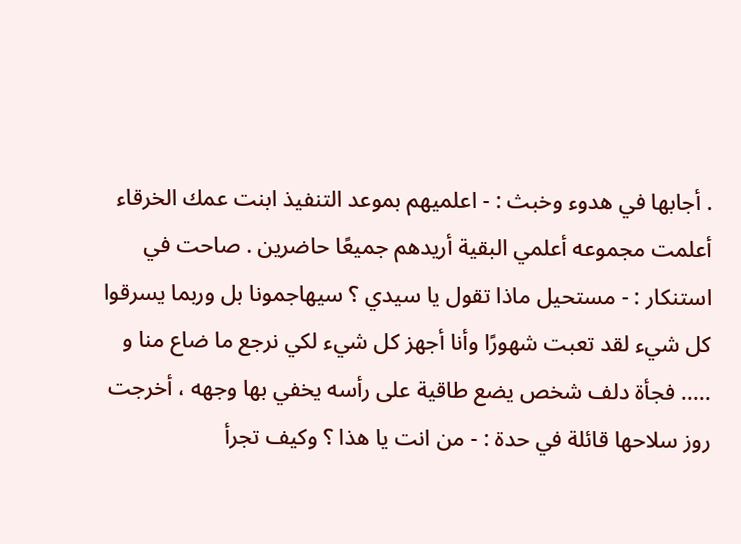. أجابها في هدوء وخبث : - اعلميهم بموعد التنفيذ ابنت عمك الخرقاء أعلمت مجموعه أعلمي البقية أريدهم جميعًا حاضرين . صاحت في استنكار : - مستحيل ماذا تقول يا سيدي ؟ سيهاجمونا بل وربما يسرقوا كل شيء لقد تعبت شهورًا وأنا أجهز كل شيء لكي نرجع ما ضاع منا و ..... فجأة دلف شخص يضع طاقية على رأسه يخفي بها وجهه ، أخرجت روز سلاحها قائلة في حدة : - من انت يا هذا ؟ وكيف تجرأ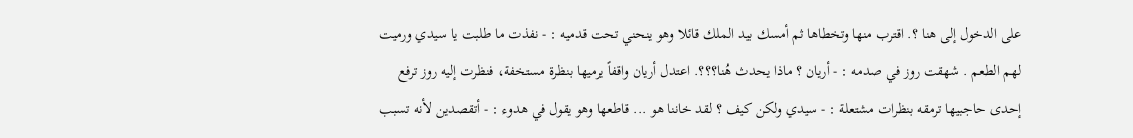على الدخول إلى هنا ؟. اقترب منها وتخطاها ثم أمسك بيد الملك قائلا وهو ينحني تحت قدميه : - نفذت ما طلبت يا سيدي ورميت لهم الطعم . شهقت روز في صدمه : - أريان ؟ ماذا يحدث هُنا؟؟؟. اعتدل أريان واقفاً يرميها بنظرة مستخفة، فنظرت إليه روز ترفع إحدى حاجبيها ترمقه بنظرات مشتعلة : - سيدي ولكن كيف ؟ لقد خاننا هو ... قاطعها وهو يقول في هدوء : - أتقصدين لأنه تسبب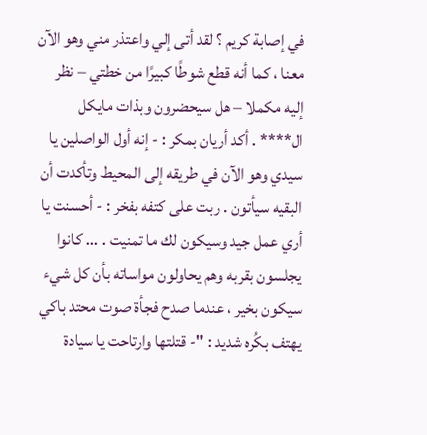في إصابة كريم ؟ لقد أتى إلي واعتذر مني وهو الآن معنا ، كما أنه قطع شوطًا كبيرًا من خطتي – نظر إليه مكملا – هل سيحضرون وبذات مايكل ال**** . أكد أريان بمكر : - إنه أول الواصلين يا سيدي وهو الآن في طريقه إلى المحيط وتأكدت أن البقيه سيأتون . ربت على كتفه بفخر : - أحسنت يا أري عمل جيد وسيكون لك ما تمنيت . ... كانوا يجلسون بقربه وهم يحاولون مواساته بأن كل شيء سيكون بخير ، عندما صدح فجأة صوت محتد باكي يهتف بكُره شديد : "- قتلتها وارتاحت يا سيادة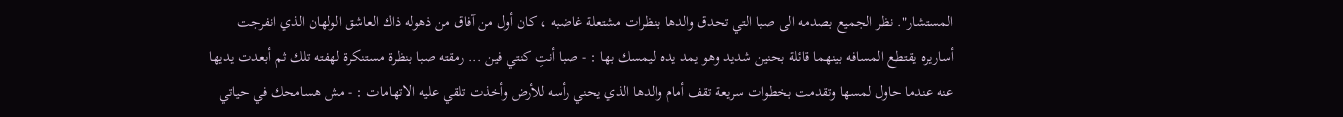المستشار". نظر الجميع بصدمه الى صبا التي تحدق والدها بنظرات مشتعلة غاضبه ، كان أول من آفاق من ذهوله ذاك العاشق الولهان الذي انفرجت أساريره يقتطع المسافه بينهما قائلة بحنين شديد وهو يمد يده ليمسك بها : - صبا أنتِ كنتي فين ... رمقته صبا بنظرة مستنكرة لهفته تلك ثم أبعدت يديها عنه عندما حاول لمسها وتقدمت بخطوات سريعة تقف أمام والدها الذي يحني رأسه للأرض وأخذت تلقي عليه الاتهامات : - مش هسامحك في حياتي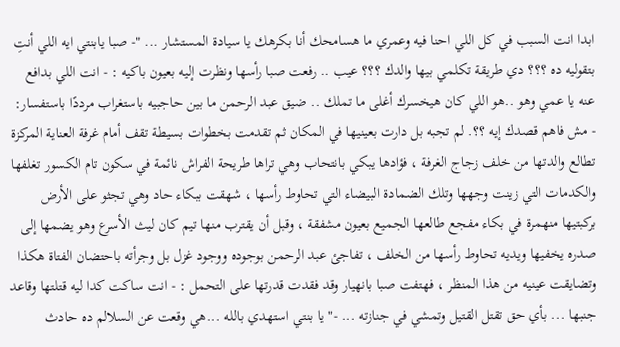ابدا انت السبب في كل اللي احنا فيه وعمري ما هسامحك أنا بكرهك يا سيادة المستشار ... "- صبا يابنتي ايه اللي أنتِ بتقوليه ده ؟؟؟ دي طريقة تكلمي بيها والدك ؟؟؟ عيب .. رفعت صبا رأسها ونظرت إليه بعيون باكيه : - انت اللي بدافع عنه يا عمي وهو ..هو اللي كان هيخسرك أغلى ما تملك .. ضيق عبد الرحمن ما بين حاجبيه باستغراب مرددًا باستفسار: - مش فاهم قصدك إيه ؟؟. لم تجبه بل دارت بعينيها في المكان ثم تقدمت بخطوات بسيطة تقف أمام غرفة العناية المركزة تطالع والدتها من خلف زجاج الغرفة ، فؤادها يبكي بانتحاب وهي تراها طريحة الفراش نائمة في سكون تام الكسور تغلفها والكدمات التي زينت وجهها وتلك الضمادة البيضاء التي تحاوط رأسها ، شهقت ببكاء حاد وهي تجثو على الأرض بركبتيها منهمرة في بكاء مفجع طالعها الجميع بعيون مشفقة ، وقبل أن يقترب منها تيم كان ليث الأسرع وهو يضمها إلى صدره يخفيها ويديه تحاوط رأسها من الخلف ، تفاجئ عبد الرحمن بوجوده ووجود غزل بل وجرأته باحتضان الفتاة هكذا وتضايقت عينيه من هذا المنظر ، فهتفت صبا بانهيار وقد فقدت قدرتها على التحمل : - انت ساكت كدا ليه قتلتها وقاعد جنبها ... بأي حق تقتل القتيل وتمشي في جنازته ... -" يا بنتي استهدي بالله ...هي وقعت عن السلالم ده حادث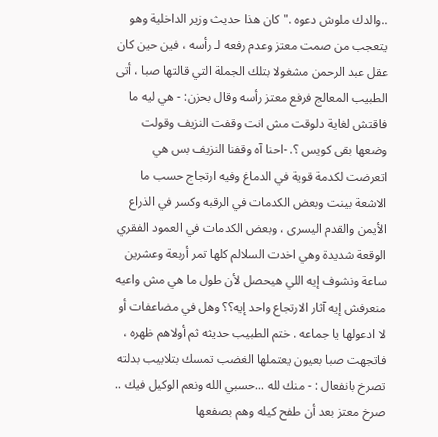..والدك ملوش دعوه ." كان هذا حديث وزير الداخلية وهو يتعجب من صمت معتز وعدم رفعه لـ رأسه ، فين حين كان عقل عبد الرحمن مشغولا بتلك الجملة التي قالتها صبا ، أتى الطبيب المعالج فرفع معتز رأسه وقال بحزن: - هي ليه ما فاقتش لغاية دلوقت مش انت وقفت النزيف وقولت وضعها بقى كويس ؟. -احنا آه وقفنا النزيف بس هي اتعرضت لكدمة قوية في الدماغ وفيه ارتجاج حسب ما الاشعة بينت وبعض الكدمات في الرقبه وكسر في الذراع الأيمن والقدم اليسرى ، وبعض الكدمات في العمود الفقري الوقعة شديدة وهي اخدت السلالم كلها تمر أربعة وعشرين ساعة ونشوف إيه اللي هيحصل لأن طول ما هي مش واعيه منعرفش إيه آثار الارتجاع واحد إيه؟؟ وهل في مضاعفات أو لا ادعولها يا جماعه . ختم الطبيب حديثه ثم أولاهم ظهره ، فاتجهت صبا بعيون يعتملها الغضب تمسك بتلابيب بدلته تصرخ بانفعال : - منك لله ...حسبي الله ونعم الوكيل فيك .. صرخ معتز بعد أن طفح كيله وهم بصفعها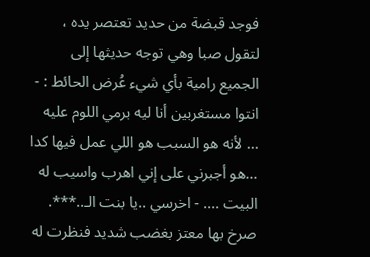فوجد قبضة من حديد تعتصر يده ، لتقول صبا وهي توجه حديثها إلى الجميع رامية بأي شيء عُرض الحائط : - انتوا مستغربين أنا ليه برمي اللوم عليه ... لأنه هو السبب هو اللي عمل فيها كدا ...هو أجبرني على إني اهرب واسيب له البيت .... - اخرسي ..يا بنت الـ..***. صرخ بها معتز بغضب شديد فنظرت له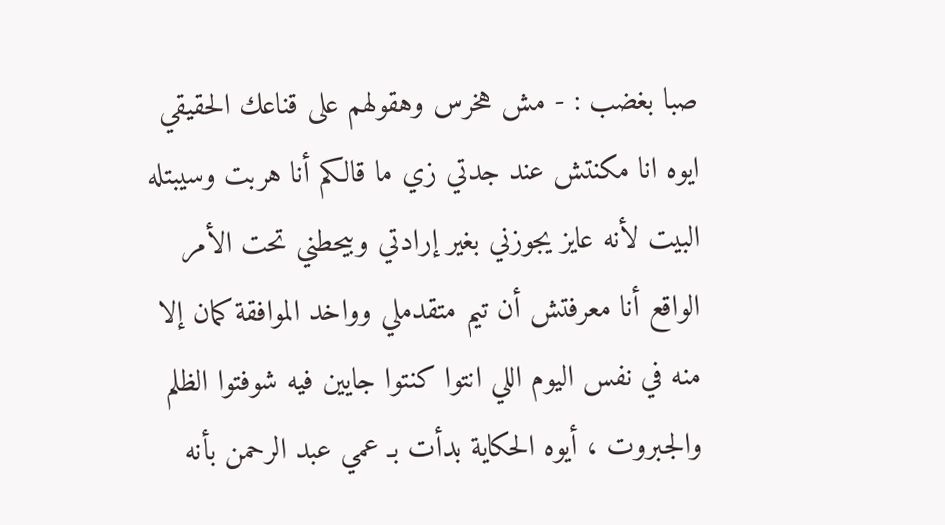صبا بغضب : - مش هخرس وهقولهم على قناعك الحقيقي ايوه انا مكنتش عند جدتي زي ما قالكم أنا هربت وسيبتله البيت لأنه عايز يجوزني بغير إرادتي وبيحطني تحت الأمر الواقع أنا معرفتش أن تيم متقدملي وواخد الموافقة كمان إلا منه في نفس اليوم اللي انتوا كنتوا جايين فيه شوفتوا الظلم والجبروت ، أيوه الحكاية بدأت بـ عمي عبد الرحمن بأنه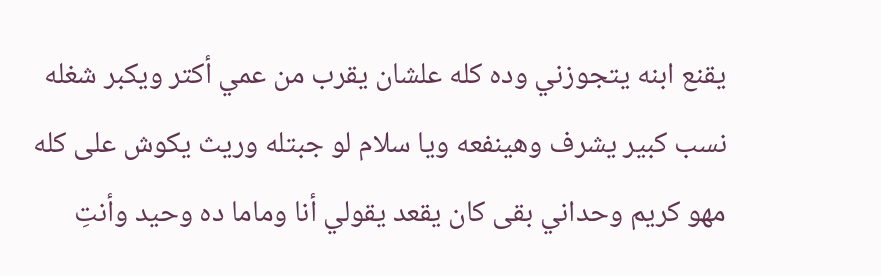يقنع ابنه يتجوزني وده كله علشان يقرب من عمي أكتر ويكبر شغله نسب كبير يشرف وهينفعه ويا سلام لو جبتله وريث يكوش على كله مهو كريم وحداني بقى كان يقعد يقولي أنا وماما ده وحيد وأنتِ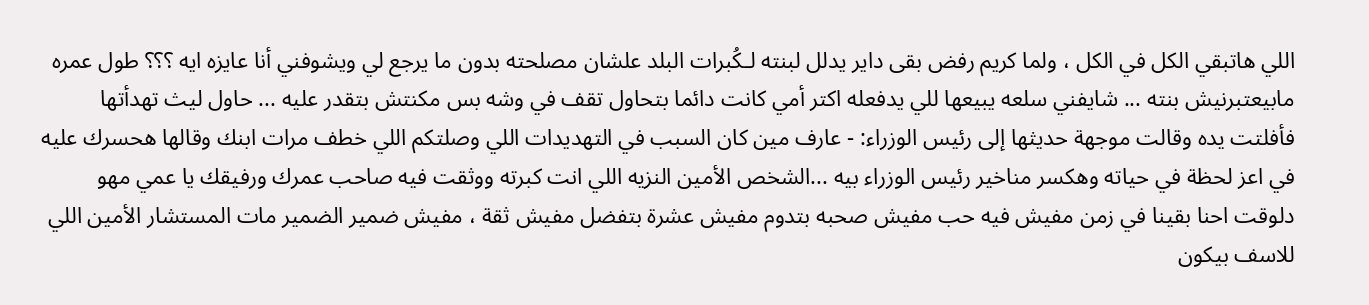اللي هاتبقي الكل في الكل ، ولما كريم رفض بقى داير يدلل لبنته لـكُبرات البلد علشان مصلحته بدون ما يرجع لي ويشوفني أنا عايزه ايه ؟؟؟ طول عمره مابيعتبرنيش بنته ... شايفني سلعه يبيعها للي يدفعله اكتر أمي كانت دائما بتحاول تقف في وشه بس مكنتش بتقدر عليه ... حاول ليث تهدأتها فأفلتت يده وقالت موجهة حديثها إلى رئيس الوزراء: - عارف مين كان السبب في التهديدات اللي وصلتكم اللي خطف مرات ابنك وقالها هحسرك عليه في اعز لحظة في حياته وهكسر مناخير رئيس الوزراء بيه ...الشخص الأمين النزيه اللي انت كبرته ووثقت فيه صاحب عمرك ورفيقك يا عمي مهو دلوقت احنا بقينا في زمن مفيش فيه حب مفيش صحبه بتدوم مفيش عشرة بتفضل مفيش ثقة ، مفيش ضمير الضمير مات المستشار الأمين اللي للاسف بيكون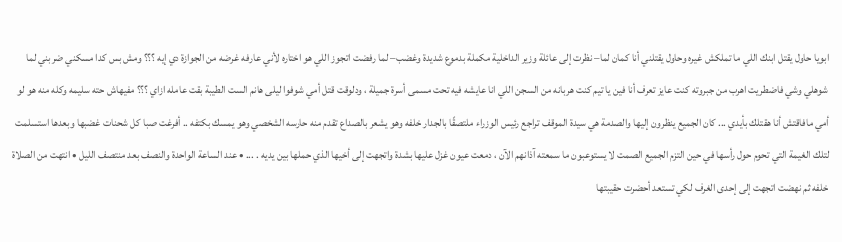ابويا حاول يقتل ابنك اللي ما تملكش غيره وحاول يقتلني أنا كمان لما– نظرت إلى عائلة وزير الداخلية مكملة بدموع شديدة وغضب– لما رفضت اتجوز اللي هو اختاره لأني عارفه غرضه من الجوازة دي إيه ؟؟؟ ومش بس كدا مسكني ضربني لما شوهلي وشي فاضطريت اهرب من جبروته كنت عايز تعرف أنا فين يا تيم كنت هربانه من السجن اللي انا عايشه فيه تحت مسمى أسرة جميلة ، ودلوقت قتل أمي شوفوا ليلى هانم الست الطيبة بقت عامله ازاي ؟؟؟ مفيهاش حته سليمه وكله منه هو لو أمي مافاقتش أنا هقتلك بأيدي ... كان الجميع ينظرون إليها والصدمة هي سيدة الموقف تراجع رئيس الوزراء ملتصقًا بالجدار خلفه وهو يشعر بالصداع تقدم منه حارسه الشخصي وهو يمسك بكتفه .. أفرغت صبا كل شحنات غضبها وبعدها استسلمت لتلك الغيمة التي تحوم حول رأسها في حين التزم الجميع الصمت لا يستوعبون ما سمعته آذانهم الآن ، دمعت عيون غزل عليها بشدة واتجهت إلى أخيها الذي حملها بين يديه . ... • عند الساعة الواحدة والنصف بعد منتصف الليل • انتهت من الصلاة خلفه ثم نهضت اتجهت إلى إحدى الغرف لكي تستعد أحضرت حقيبتها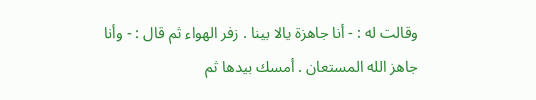وقالت له : - أنا جاهزة يالا بينا . زفر الهواء ثم قال : - وأنا جاهز الله المستعان . أمسك بيدها ثم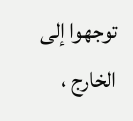توجهوا إلى الخارج ،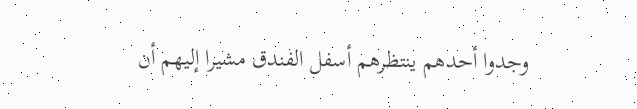وجدوا أحدهم ينتظرهم أسفل الفندق مشيرا إليهم أن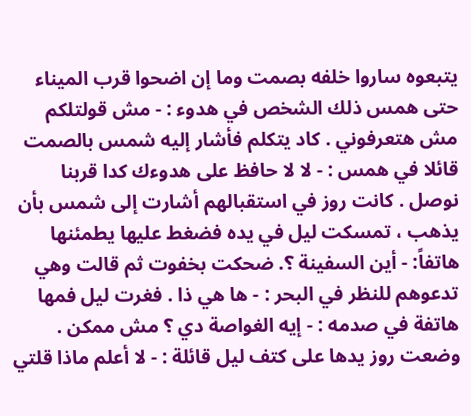يتبعوه ساروا خلفه بصمت وما إن اضحوا قرب الميناء حتى همس ذلك الشخص في هدوء : - مش قولتلكم مش هتعرفوني . كاد يتكلم فأشار إليه شمس بالصمت قائلا في همس : - لا لا حافظ على هدوءك كدا قربنا نوصل . كانت روز في استقبالهم أشارت إلى شمس بأن يذهب ، تمسكت ليل في يده فضغط عليها يطمئنها هاتفاً: - أين السفينة ؟. ضحكت بخفوت ثم قالت وهي تدعوهم للنظر في البحر : - ها هي ذا . فغرت ليل فمها هاتفة في صدمه : - إيه الغواصة دي ؟ مش ممكن . وضعت روز يدها على كتف ليل قائلة : - لا أعلم ماذا قلتي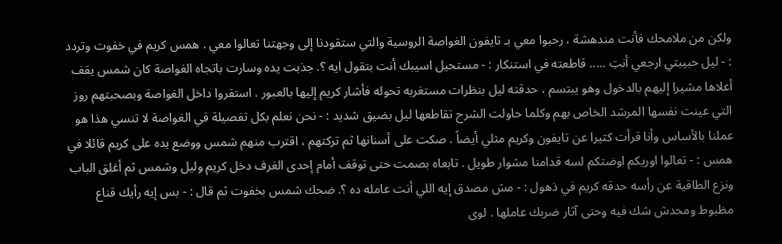ولكن من ملامحك فأنت مندهشة ، رحبوا معي بـ تايفون الغواصة الروسية والتي ستقودنا إلى وجهتنا تعالوا معي . همس كريم في خفوت وتردد : - ليل حبيبتي ارجعي أنتِ ..... قاطعته في استنكار : - مستحيل اسيبك أنت بتقول ايه ؟. جذبت يده وسارت باتجاه الغواصة كان شمس يقف أعلاها مشيرا إليهم بالدخول وهو يبتسم ، حدقته ليل بنظرات مستغربه تحوله فأشار كريم إليها بالعبور . استقروا داخل الغواصة وبصحبتهم روز التي عينت نفسها المرشد الخاص بهم وكلما حاولت الشرح تقاطعها ليل بضيق شديد : - نحن نعلم بكل تفصيلة في الغواصة لا تنسي هذا هو عملنا بالأساس وأنا قرأت كثيرا عن تايفون وكريم مثلي أيضاً . صكت على أسنانها ثم تركتهم ، اقترب منهم شمس ووضع يده على كريم قائلا في همس : - تعالوا اوريكم اوضتكم لسه قدامنا مشوار طويل . تابعاه بصمت حتى توقف أمام إحدى الغرف دخل كريم وليل وشمس ثم أغلق الباب ونزع الطاقية عن رأسه حدقه كريم في ذهول : - مش مصدق إيه اللي أنت عامله ده ؟. ضحك شمس بخفوت ثم قال : - بس إيه رأيك قناع مظبوط ومحدش شك فيه وحتى آثار ضربك عاملها . لوى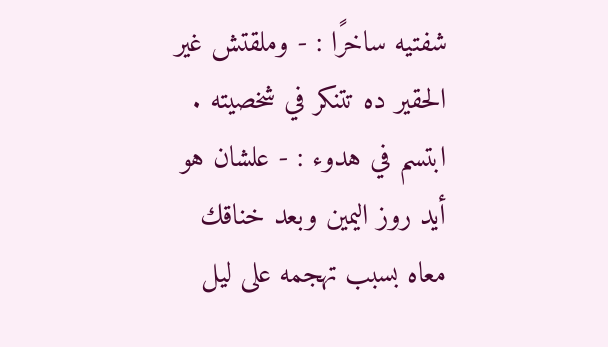شفتيه ساخرًا : - وملقتش غير الحقير ده تتنكر في شخصيته . ابتسم في هدوء : - علشان هو أيد روز اليمين وبعد خناقك معاه بسبب تهجمه على ليل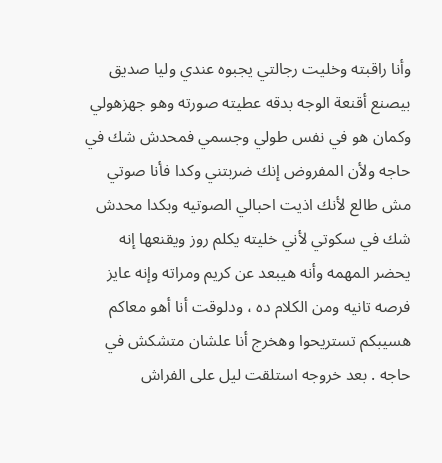وأنا راقبته وخليت رجالتي يجبوه عندي وليا صديق بيصنع أقنعة الوجه بدقه عطيته صورته وهو جهزهولي وكمان هو في نفس طولي وجسمي فمحدش شك في حاجه ولأن المفروض إنك ضربتني وكدا فأنا صوتي مش طالع لأنك اذيت احبالي الصوتيه وبكدا محدش شك في سكوتي لأني خليته يكلم روز ويقنعها إنه يحضر المهمه وأنه هيبعد عن كريم ومراته وإنه عايز فرصه تانيه ومن الكلام ده ، ودلوقت أنا أهو معاكم هسيبكم تستريحوا وهخرج أنا علشان متشكش في حاجه . بعد خروجه استلقت ليل على الفراش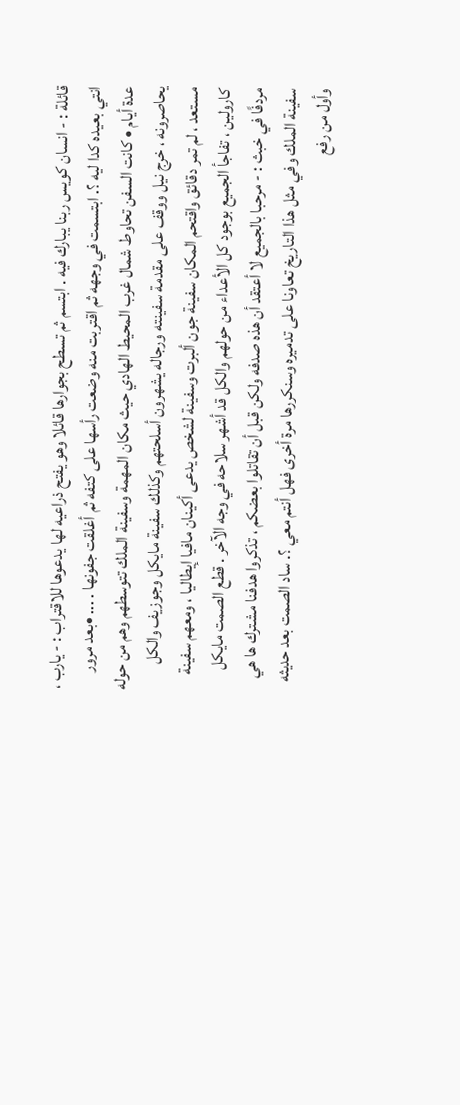قائلة : - انسان كويس ربنا يبارك فيه . ابتسم ثم تسطح بجوارها قائلا وهو يفتح ذراعيه لها يدعوها للاقتراب : - يارب ، انتي بعيده كدا ليه ؟. ابتسمت في وجهه ثم اقتربت منه وضعت رأسها على كتفه ثم أغلقت جفونها . ... •بعد مرور عدة أيام • كانت السفن تحاوط شمال غرب المحيط الهادي حيث مكان المهمة وسفينة الملك تتوسطهم وهم من حوله يحاصرونه ، خرج نيل ووقف على مقدمة سفينته ورجاله يشهرون أسلحتهم وكذلك سفينة مايكل وجوزيف والكل مستعد ، لم تمر دقائق واقتحم المكان سفينة جون ألبرت وسفينة لشخص يدعى أكينان مافيا إيطاليا ، ومعهم سفينة كارولين ، تفاجأ الجميع بوجود كل الأعداء من حولهم والكل قد أشهر سلاحه في وجه الآخر . قطع الصمت مايكل مردفًا في خبث : - مرحبا بالجميع لا أعتقد أن هذه صدفه ولكن قبل أن تقاتلوا بعضكم ، تذكروا هدفنا مشترك ها هي سفينة الملك وفي مثل هذا التاريخ تعاونا على تدميره وسنكررها مرة أخرى فهل أنتم معي ؟. ساد الصمت بعد حديثه وأول من رفع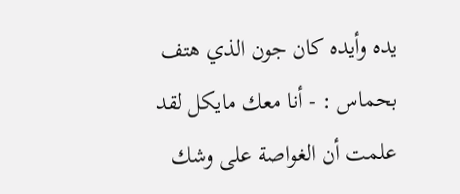يده وأيده كان جون الذي هتف بحماس : - أنا معك مايكل لقد علمت أن الغواصة على وشك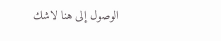الوصول إلى هنا لاشك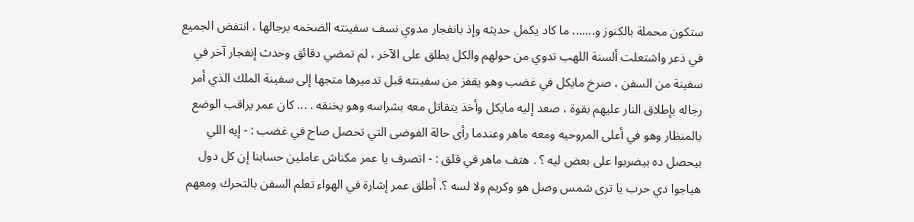ستكون محملة بالكنوز و....... ما كاد يكمل حديثه وإذ بانفجار مدوي نسف سفينته الضخمه برجالها ، انتفض الجميع في ذعر واشتعلت ألسنة اللهب تدوي من حولهم والكل يطلق على الآخر ، لم تمضي دقائق وحدث إنفجار آخر في سفينة من السفن ، صرخ مايكل في غضب وهو يقفز من سفينته قبل تدميرها متجها إلى سفينة الملك الذي أمر رجاله بإطلاق النار عليهم بقوة ، صعد إليه مايكل وأخذ يتقاتل معه بشراسه وهو يخنقه . ... كان عمر يراقب الوضع بالمنظار وهو في أعلى المروحيه ومعه ماهر وعندما رأى حالة الفوضى التي تحصل صاح في غضب : - إيه اللي بيحصل ده بيضربوا على بعض ليه ؟ . هتف ماهر في قلق : - اتصرف يا عمر مكناش عاملين حسابنا إن كل دول هياجوا دي حرب يا ترى شمس وصل هو وكريم ولا لسه ؟. أطلق عمر إشارة في الهواء تعلم السفن بالتحرك ومعهم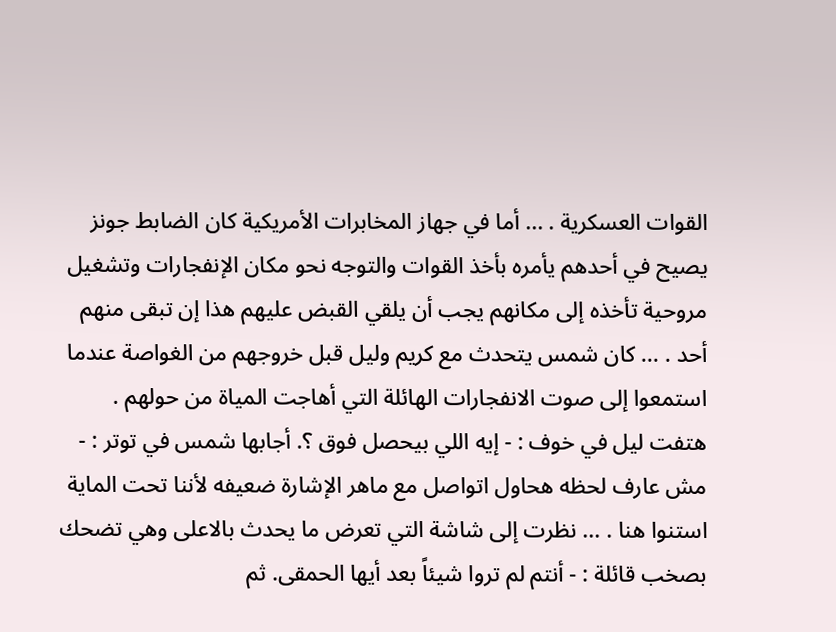القوات العسكرية . ... أما في جهاز المخابرات الأمريكية كان الضابط جونز يصيح في أحدهم يأمره بأخذ القوات والتوجه نحو مكان الإنفجارات وتشغيل مروحية تأخذه إلى مكانهم يجب أن يلقي القبض عليهم هذا إن تبقى منهم أحد . ... كان شمس يتحدث مع كريم وليل قبل خروجهم من الغواصة عندما استمعوا إلى صوت الانفجارات الهائلة التي أهاجت المياة من حولهم . هتفت ليل في خوف : - إيه اللي بيحصل فوق ؟. أجابها شمس في توتر : - مش عارف لحظه هحاول اتواصل مع ماهر الإشارة ضعيفه لأننا تحت الماية استنوا هنا . ... نظرت إلى شاشة التي تعرض ما يحدث بالاعلى وهي تضحك بصخب قائلة : - أنتم لم تروا شيئاً بعد أيها الحمقى. ثم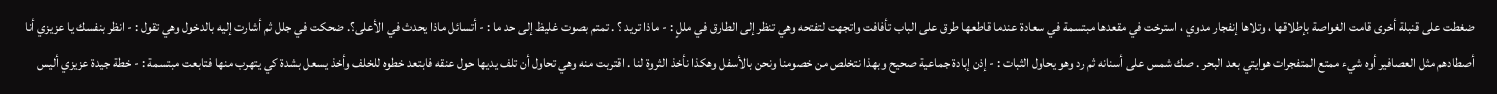ضغطت على قنبلة أخرى قامت الغواصة بإطلاقها ، وتلاها إنفجار مدوي ، استرخت في مقعدها مبتسمة في سعادة عندما قاطعها طرق على الباب تأفافت واتجهت لتفتحه وهي تنظر إلى الطارق في مللٍ : - ماذا تريد ؟ . تمتم بصوت غليظ إلى حد ما : - أتسائل ماذا يحدث في الأعلى؟. ضحكت في جلل ثم أشارت إليه بالدخول وهي تقول : - انظر بنفسك يا عزيزي أنا أصطادهم مثل العصافير أوه شيء ممتع المتفجرات هوايتي بعد البحر . صك شمس على أسنانه ثم رد وهو يحاول الثبات : - إذن إبادة جماعية صحيح وبهذا نتخلص من خصومنا ونحن بالأسفل وهكذا نأخذ الثروة لنا . اقتربت منه وهي تحاول أن تلف يديها حول عنقه فابتعد خطوه للخلف وأخذ يسعل بشدة كي يتهرب منها فتابعت مبتسمة : - خطة جيدة عزيزي أليس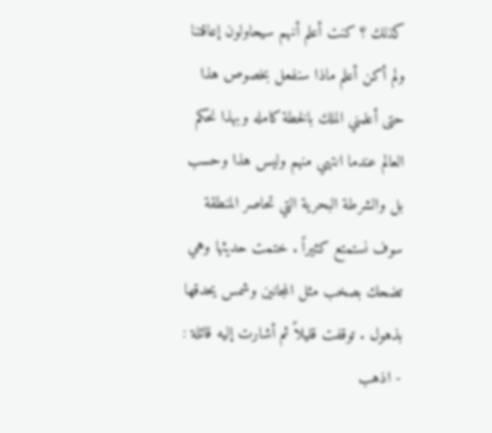كذلك ؟ كنت أعلم أنهم سيحاولون إعاقتنا ولم أكن أعلم ماذا سنفعل بخصوص هذا حتى أعلمني الملك بالخطة كامله وبهذا نحكم العالم عندما انتهي منهم وليس هذا وحسب بل والشرطة البحرية التي تحاصر المنطقة سوف نستمتع كثيراً . ختمت حديثها وهي تضحك بصخب مثل المجانين وشمس يحدقها بذهول . توقفت قليلاً ثم أشارت إليه قائلة : - اذهب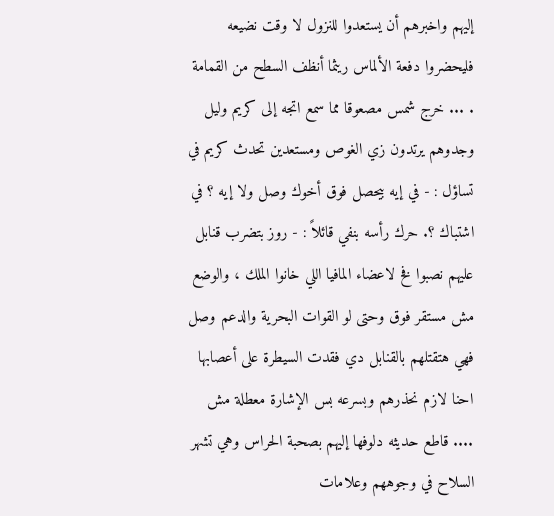إليهم واخبرهم أن يستعدوا للنزول لا وقت نضيعه فليحضروا دفعة الألماس ريثما أنظف السطح من القمامة . ... خرج شمس مصعوقا مما سمع اتجه إلى كريم وليل وجدوهم يرتدون زي الغوص ومستعدين تحدث كريم في تساؤل : - في إيه بيحصل فوق أخوك وصل ولا إيه ؟ في اشتباك ؟. حرك رأسه بنفي قائلاً : - روز بتضرب قنابل عليهم نصبوا فخ لاعضاء المافيا اللي خانوا الملك ، والوضع مش مستقر فوق وحتى لو القوات البحرية والدعم وصل فهي هتقتلهم بالقنابل دي فقدت السيطرة على أعصابها احنا لازم نحذرهم وبسرعه بس الإشارة معطلة مش .... قاطع حديثه دلوفها إليهم بصحبة الحراس وهي تشهر السلاح في وجوههم وعلامات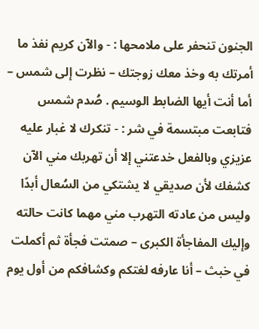الجنون تنحفر على ملامحها : - والآن كريم نفذ ما أمرتك به وخذ معك زوجتك – نظرت إلى شمس – أما أنت أيها الضابط الوسيم . صُدم شمس فتابعت مبتسمة في شر : - تنكرك لا غبار عليه عزيزي وبالفعل خدعتني إلا أن تهربك مني الآن كشفك لأن صديقي لا يشتكي من السُعال أبدًا وليس من عادته التهرب مني مهما كانت حالته وإليك المفاجأة الكبرى – صمتت فجأة ثم أكملت في خبث – أنا عارفه لغتكم وكشافكم من أول يوم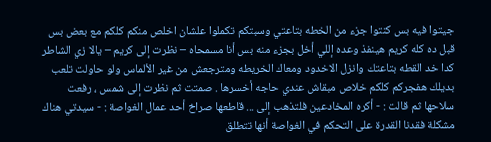جيتوا فيه بس كنتوا جزء من الخطه بتاعتي وسبتكم تكملوا علشان اخلص منكم كلكم مع بعض بس قبل ده كله كريم هينفذ وعده إللي أخل بجزء منه بس أنا مسمحاه – نظرت إلى كريم – يالا زي الشاطر كدا خد القطه بتاعتك وانزل الاخدود ومعاك الخريطه ومترجعش من غير الألماس ولو حاولت تلعب بديلك هفجركم كلكم خلاص مبقاش عندي حاجه أخسرها . صمتت ثم نظرت إلى شمس ، رفعت سلاحها ثم قالت : - أكره المخادعين فلتذهب إلى ... قاطعها صراخ أحد عمال الغواصة : - سيدتي هناك مشكلة فقدنا القدرة على التحكم في الغواصة أنها تتطلق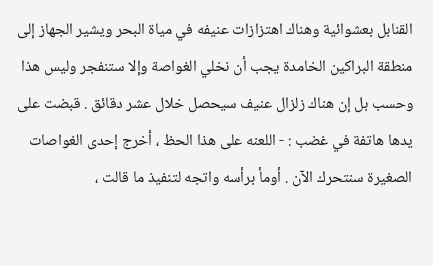القنابل بعشوائية وهناك اهتزازات عنيفه في مياة البحر ويشير الجهاز إلى منطقة البراكين الخامدة يجب أن نخلي الغواصة وإلا ستنفجر وليس هذا وحسب بل إن هناك زلزال عنيف سيحصل خلال عشر دقائق . قبضت على يدها هاتفة في غضب : - اللعنه على هذا الحظ ، أخرج إحدى الغواصات الصغيرة سنتحرك الآن . أومأ برأسه واتجه لتنفيذ ما قالت ،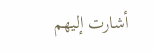أشارت إليهم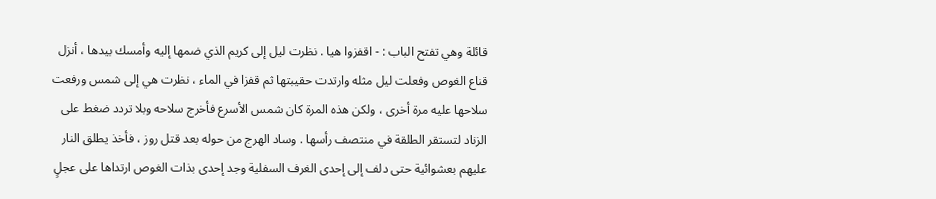قائلة وهي تفتح الباب : - اقفزوا هيا . نظرت ليل إلى كريم الذي ضمها إليه وأمسك بيدها ، أنزل قناع الغوص وفعلت ليل مثله وارتدت حقيبتها ثم قفزا في الماء ، نظرت هي إلى شمس ورفعت سلاحها عليه مرة أخرى ، ولكن هذه المرة كان شمس الأسرع فأخرج سلاحه وبلا تردد ضغط على الزناد لتستقر الطلقة في منتصف رأسها . وساد الهرج من حوله بعد قتل روز ، فأخذ يطلق النار عليهم بعشوائية حتى دلف إلى إحدى الغرف السفلية وجد إحدى بذات الغوص ارتداها على عجلٍ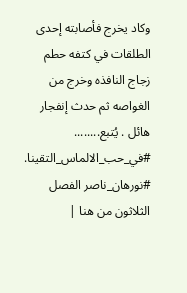وكاد يخرج فأصابته إحدى الطلقات في كتفه حطم زجاج النافذه وخرج من الغواصه ثم حدث إنفجار هائل . يُتبع........ #في_حب_الالماس_التقينا. #نورهان_ناصر الفصل الثلاثون من هنا |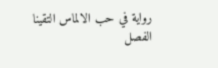رواية في حب الالماس التقينا الفصل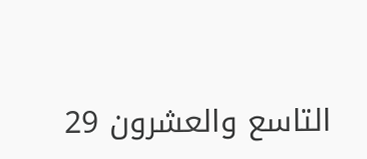التاسع والعشرون 29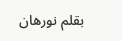بقلم نورهان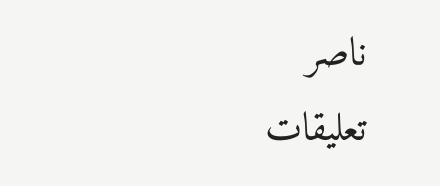ناصر
تعليقات